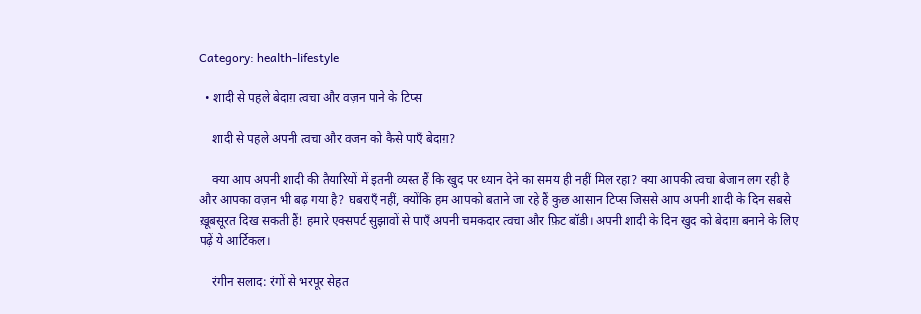Category: health-lifestyle

  • शादी से पहले बेदाग़ त्वचा और वज़न पाने के टिप्स

    शादी से पहले अपनी त्वचा और वजन को कैसे पाएँ बेदाग़?

    क्या आप अपनी शादी की तैयारियों में इतनी व्यस्त हैं कि खुद पर ध्यान देने का समय ही नहीं मिल रहा? क्या आपकी त्वचा बेजान लग रही है और आपका वज़न भी बढ़ गया है? घबराएँ नहीं, क्योंकि हम आपको बताने जा रहे हैं कुछ आसान टिप्स जिससे आप अपनी शादी के दिन सबसे ख़ूबसूरत दिख सकती हैं! हमारे एक्सपर्ट सुझावों से पाएँ अपनी चमकदार त्वचा और फ़िट बॉडी। अपनी शादी के दिन खुद को बेदाग़ बनाने के लिए पढ़ें ये आर्टिकल।

    रंगीन सलाद: रंगों से भरपूर सेहत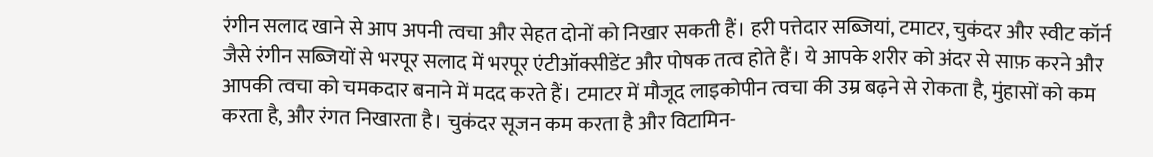रंगीन सलाद खाने से आप अपनी त्वचा और सेहत दोनों को निखार सकती हैं। हरी पत्तेदार सब्जियां, टमाटर, चुकंदर और स्वीट कॉर्न जैसे रंगीन सब्जियों से भरपूर सलाद में भरपूर एंटीऑक्सीडेंट और पोषक तत्व होते हैं। ये आपके शरीर को अंदर से साफ़ करने और आपकी त्वचा को चमकदार बनाने में मदद करते हैं। टमाटर में मौजूद लाइकोपीन त्वचा की उम्र बढ़ने से रोकता है, मुंहासों को कम करता है, और रंगत निखारता है। चुकंदर सूजन कम करता है और विटामिन-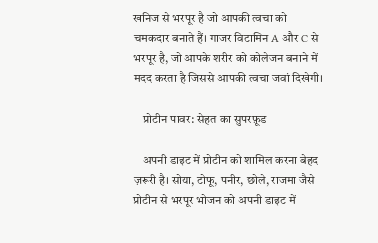खनिज से भरपूर है जो आपकी त्वचा को चमकदार बनाते हैं। गाजर विटामिन A और C से भरपूर है, जो आपके शरीर को कोलेजन बनाने में मदद करता है जिससे आपकी त्वचा जवां दिखेगी।

    प्रोटीन पावर: सेहत का सुपरफ़ूड

    अपनी डाइट में प्रोटीन को शामिल करना बेहद ज़रूरी है। सोया, टोफू, पनीर, छोले, राजमा जैसे प्रोटीन से भरपूर भोजन को अपनी डाइट में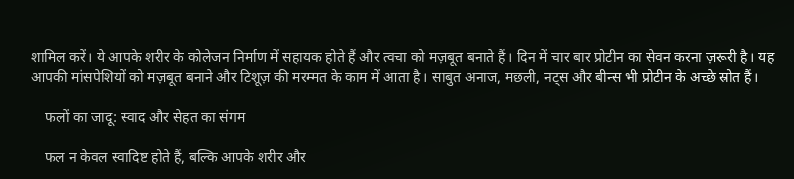शामिल करें। ये आपके शरीर के कोलेजन निर्माण में सहायक होते हैं और त्वचा को मज़बूत बनाते हैं। दिन में चार बार प्रोटीन का सेवन करना ज़रूरी है। यह आपकी मांसपेशियों को मज़बूत बनाने और टिशूज़ की मरम्मत के काम में आता है। साबुत अनाज, मछली, नट्स और बीन्स भी प्रोटीन के अच्छे स्रोत हैं।

    फलों का जादू: स्वाद और सेहत का संगम

    फल न केवल स्वादिष्ट होते हैं, बल्कि आपके शरीर और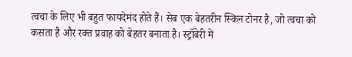त्वचा के लिए भी बहुत फायदेमंद होते हैं। सेब एक बेहतरीन स्किन टोनर है, जो त्वचा को कसता है और रक्त प्रवाह को बेहतर बनाता है। स्ट्रॉबेरी में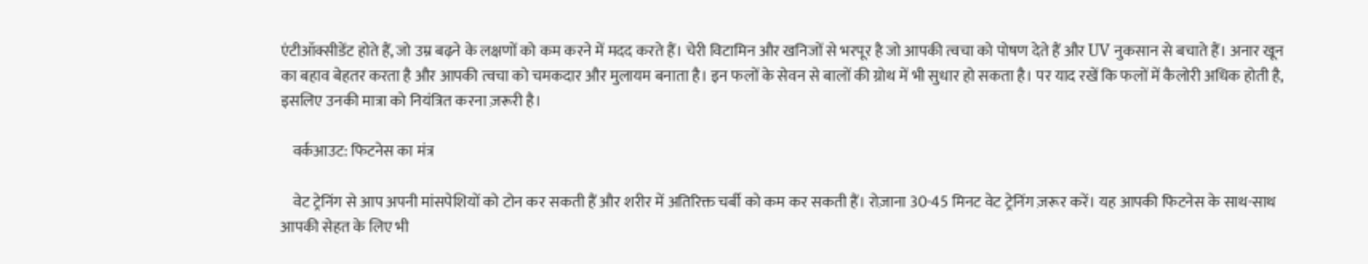एंटीऑक्सीडेंट होते हैं, जो उम्र बढ़ने के लक्षणों को कम करने में मदद करते हैं। चेरी विटामिन और खनिजों से भरपूर है जो आपकी त्वचा को पोषण देते हैं और UV नुकसान से बचाते हैं। अनार खून का बहाव बेहतर करता है और आपकी त्वचा को चमकदार और मुलायम बनाता है। इन फलों के सेवन से बालों की ग्रोथ में भी सुधार हो सकता है। पर याद रखें कि फलों में कैलोरी अधिक होती है, इसलिए उनकी मात्रा को नियंत्रित करना ज़रूरी है।

    वर्कआउट: फिटनेस का मंत्र

    वेट ट्रेनिंग से आप अपनी मांसपेशियों को टोन कर सकती हैं और शरीर में अतिरिक्त चर्बी को कम कर सकती हैं। रोज़ाना 30-45 मिनट वेट ट्रेनिंग ज़रूर करें। यह आपकी फिटनेस के साथ-साथ आपकी सेहत के लिए भी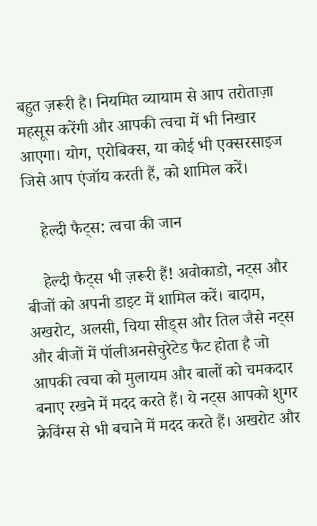बहुत ज़रूरी है। नियमित व्यायाम से आप तरोताज़ा महसूस करेंगी और आपकी त्वचा में भी निखार आएगा। योग, एरोबिक्स, या कोई भी एक्सरसाइज जिसे आप एंजॉय करती हैं, को शामिल करें।

    हेल्दी फैट्स: त्वचा की जान

    हेल्दी फैट्स भी ज़रूरी हैं! अवोकाडो, नट्स और बीजों को अपनी डाइट में शामिल करें। बादाम, अखरोट, अलसी, चिया सीड्स और तिल जैसे नट्स और बीजों में पॉलीअनसेचुरेटेड फैट होता है जो आपकी त्वचा को मुलायम और बालों को चमकदार बनाए रखने में मदद करते हैं। ये नट्स आपको शुगर क्रेविंग्स से भी बचाने में मदद करते हैं। अखरोट और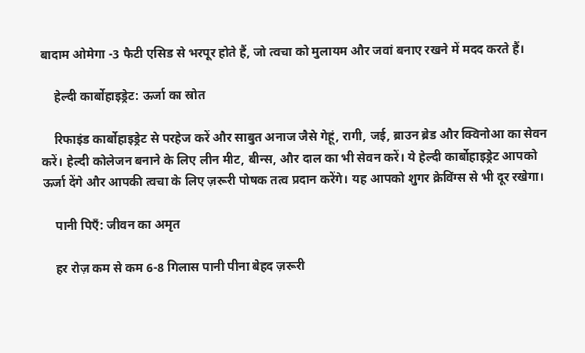बादाम ओमेगा -3 फैटी एसिड से भरपूर होते हैं, जो त्वचा को मुलायम और जवां बनाए रखने में मदद करते हैं।

    हेल्दी कार्बोहाइड्रेट: ऊर्जा का स्रोत

    रिफाइंड कार्बोहाइड्रेट से परहेज करें और साबुत अनाज जैसे गेहूं, रागी, जई, ब्राउन ब्रेड और क्विनोआ का सेवन करें। हेल्दी कोलेजन बनाने के लिए लीन मीट, बीन्स, और दाल का भी सेवन करें। ये हेल्दी कार्बोहाइड्रेट आपको ऊर्जा देंगे और आपकी त्वचा के लिए ज़रूरी पोषक तत्व प्रदान करेंगे। यह आपको शुगर क्रेविंग्स से भी दूर रखेगा।

    पानी पिएँ: जीवन का अमृत

    हर रोज़ कम से कम 6-8 गिलास पानी पीना बेहद ज़रूरी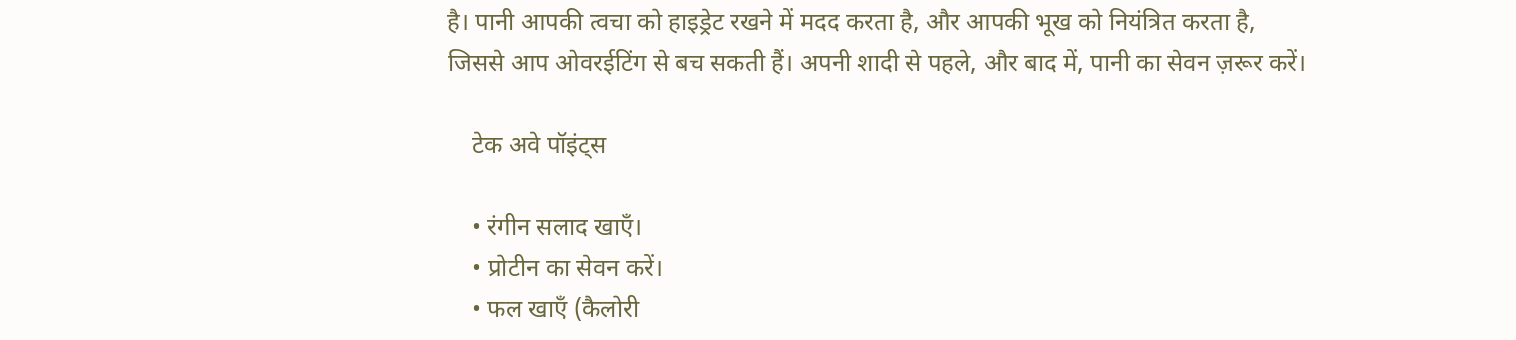है। पानी आपकी त्वचा को हाइड्रेट रखने में मदद करता है, और आपकी भूख को नियंत्रित करता है, जिससे आप ओवरईटिंग से बच सकती हैं। अपनी शादी से पहले, और बाद में, पानी का सेवन ज़रूर करें।

    टेक अवे पॉइंट्स

    • रंगीन सलाद खाएँ।
    • प्रोटीन का सेवन करें।
    • फल खाएँ (कैलोरी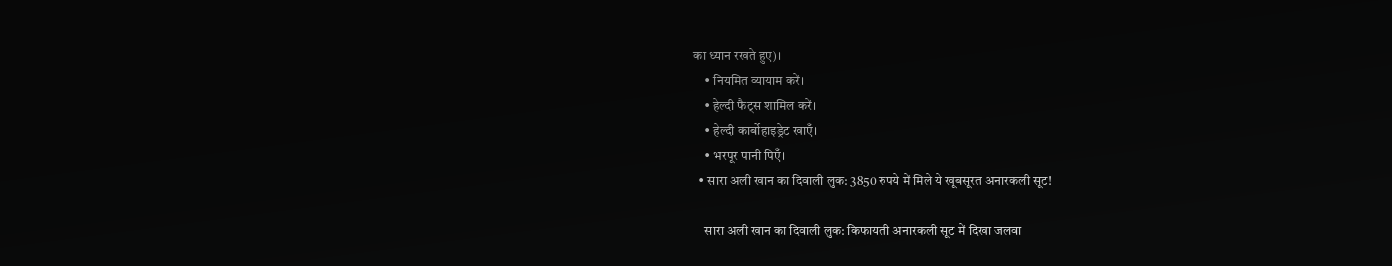का ध्यान रखते हुए)।
    • नियमित व्यायाम करें।
    • हेल्दी फैट्स शामिल करें।
    • हेल्दी कार्बोहाइड्रेट खाएँ।
    • भरपूर पानी पिएँ।
  • सारा अली खान का दिवाली लुक: 3850 रुपये में मिले ये खूबसूरत अनारकली सूट!

    सारा अली खान का दिवाली लुक: किफायती अनारकली सूट में दिखा जलवा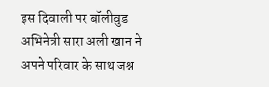इस दिवाली पर बॉलीवुड अभिनेत्री सारा अली खान ने अपने परिवार के साथ जश्न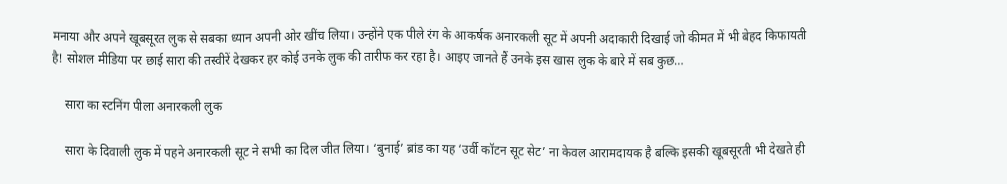मनाया और अपने खूबसूरत लुक से सबका ध्यान अपनी ओर खींच लिया। उन्होंने एक पीले रंग के आकर्षक अनारकली सूट में अपनी अदाकारी दिखाई जो कीमत में भी बेहद किफायती है! सोशल मीडिया पर छाई सारा की तस्वीरें देखकर हर कोई उनके लुक की तारीफ कर रहा है। आइए जानते हैं उनके इस खास लुक के बारे में सब कुछ…

    सारा का स्टनिंग पीला अनारकली लुक

    सारा के दिवाली लुक में पहने अनारकली सूट ने सभी का दिल जीत लिया। ‘बुनाई’ ब्रांड का यह ‘उर्वी कॉटन सूट सेट’ ना केवल आरामदायक है बल्कि इसकी खूबसूरती भी देखते ही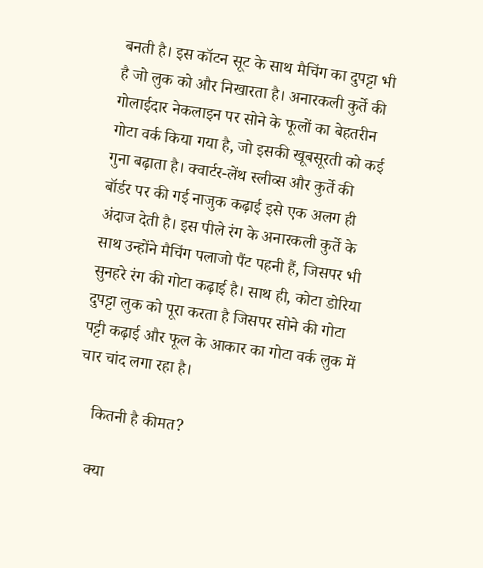बनती है। इस कॉटन सूट के साथ मैचिंग का दुपट्टा भी है जो लुक को और निखारता है। अनारकली कुर्ते की गोलाईदार नेकलाइन पर सोने के फूलों का बेहतरीन गोटा वर्क किया गया है, जो इसकी खूबसूरती को कई गुना बढ़ाता है। क्वार्टर-लेंथ स्लीव्स और कुर्ते की बॉर्डर पर की गई नाजुक कढ़ाई इसे एक अलग ही अंदाज देती है। इस पीले रंग के अनारकली कुर्ते के साथ उन्होंने मैचिंग पलाजो पैंट पहनी हैं, जिसपर भी सुनहरे रंग की गोटा कढ़ाई है। साथ ही, कोटा डोरिया दुपट्टा लुक को पूरा करता है जिसपर सोने की गोटा पट्टी कढ़ाई और फूल के आकार का गोटा वर्क लुक में चार चांद लगा रहा है।

    कितनी है कीमत?

    क्या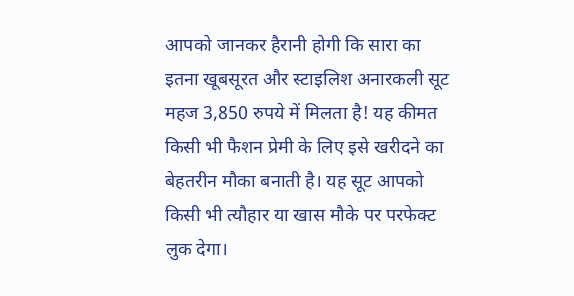आपको जानकर हैरानी होगी कि सारा का इतना खूबसूरत और स्टाइलिश अनारकली सूट महज 3,850 रुपये में मिलता है! यह कीमत किसी भी फैशन प्रेमी के लिए इसे खरीदने का बेहतरीन मौका बनाती है। यह सूट आपको किसी भी त्यौहार या खास मौके पर परफेक्ट लुक देगा।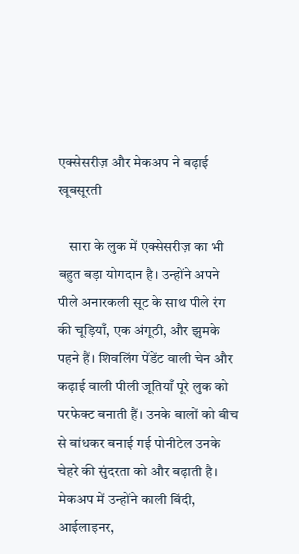एक्सेसरीज़ और मेकअप ने बढ़ाई खूबसूरती

    सारा के लुक में एक्सेसरीज़ का भी बहुत बड़ा योगदान है। उन्होंने अपने पीले अनारकली सूट के साथ पीले रंग की चूड़ियाँ, एक अंगूठी, और झुमके पहने हैं। शिवलिंग पेंडेंट वाली चेन और कढ़ाई वाली पीली जूतियाँ पूरे लुक को परफेक्ट बनाती हैं। उनके बालों को बीच से बांधकर बनाई गई पोनीटेल उनके चेहरे की सुंदरता को और बढ़ाती है। मेकअप में उन्होंने काली बिंदी, आईलाइनर,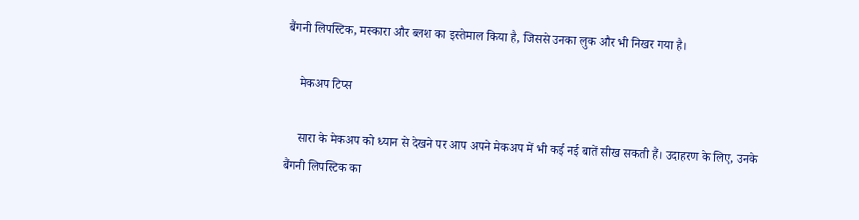बैंगनी लिपस्टिक, मस्कारा और ब्लश का इस्तेमाल किया है, जिससे उनका लुक और भी निखर गया है।

    मेकअप टिप्स

    सारा के मेकअप को ध्यान से देखने पर आप अपने मेकअप में भी कई नई बातें सीख सकती हैं। उदाहरण के लिए, उनके बैंगनी लिपस्टिक का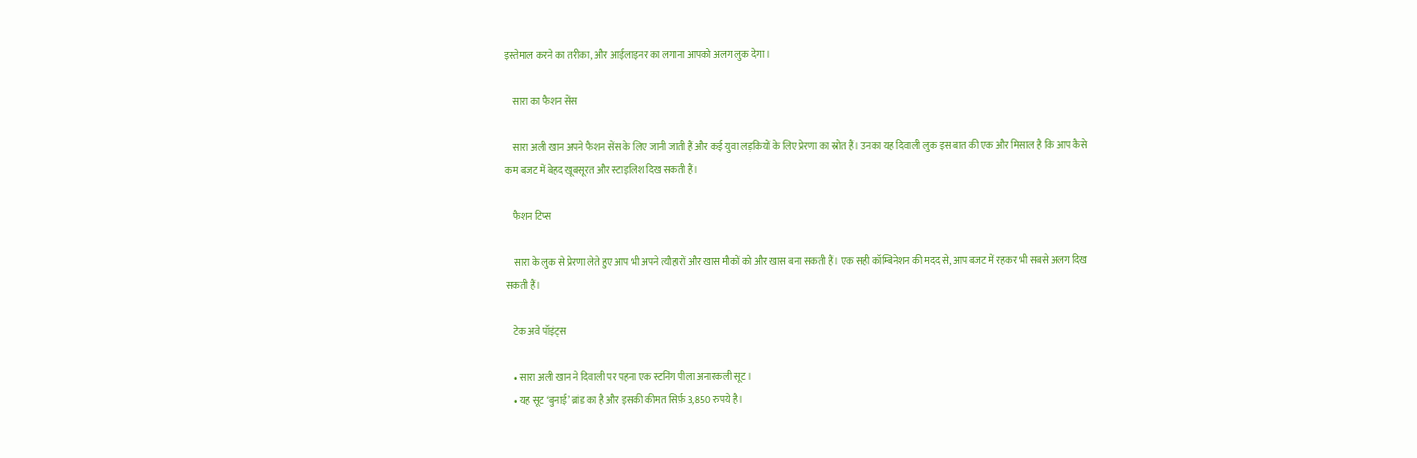इस्तेमाल करने का तरीका, और आईलाइनर का लगाना आपको अलग लुक देगा।

    सारा का फैशन सेंस

    सारा अली खान अपने फैशन सेंस के लिए जानी जाती हैं और कई युवा लड़कियों के लिए प्रेरणा का स्रोत हैं। उनका यह दिवाली लुक इस बात की एक और मिसाल है कि आप कैसे कम बजट में बेहद खूबसूरत और स्टाइलिश दिख सकती हैं।

    फैशन टिप्स

    सारा के लुक से प्रेरणा लेते हुए आप भी अपने त्यौहारों और खास मौकों को और खास बना सकती हैं। एक सही कॉम्बिनेशन की मदद से, आप बजट में रहकर भी सबसे अलग दिख सकती हैं।

    टेक अवे पॉइंट्स

    • सारा अली खान ने दिवाली पर पहना एक स्टनिंग पीला अनारकली सूट।
    • यह सूट ‘बुनाई’ ब्रांड का है और इसकी कीमत सिर्फ़ 3,850 रुपये है।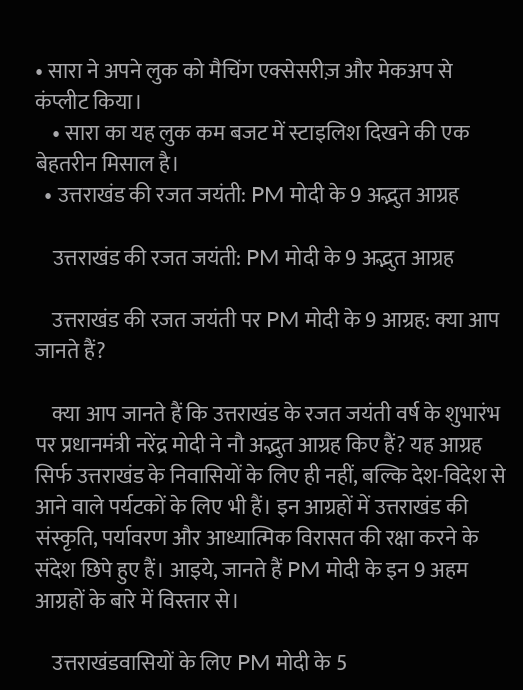• सारा ने अपने लुक को मैचिंग एक्सेसरीज़ और मेकअप से कंप्लीट किया।
    • सारा का यह लुक कम बजट में स्टाइलिश दिखने की एक बेहतरीन मिसाल है।
  • उत्तराखंड की रजत जयंती: PM मोदी के 9 अद्भुत आग्रह

    उत्तराखंड की रजत जयंती: PM मोदी के 9 अद्भुत आग्रह

    उत्तराखंड की रजत जयंती पर PM मोदी के 9 आग्रह: क्या आप जानते हैं?

    क्या आप जानते हैं कि उत्तराखंड के रजत जयंती वर्ष के शुभारंभ पर प्रधानमंत्री नरेंद्र मोदी ने नौ अद्भुत आग्रह किए हैं? यह आग्रह सिर्फ उत्तराखंड के निवासियों के लिए ही नहीं, बल्कि देश-विदेश से आने वाले पर्यटकों के लिए भी हैं। इन आग्रहों में उत्तराखंड की संस्कृति, पर्यावरण और आध्यात्मिक विरासत की रक्षा करने के संदेश छिपे हुए हैं। आइये, जानते हैं PM मोदी के इन 9 अहम आग्रहों के बारे में विस्तार से।

    उत्तराखंडवासियों के लिए PM मोदी के 5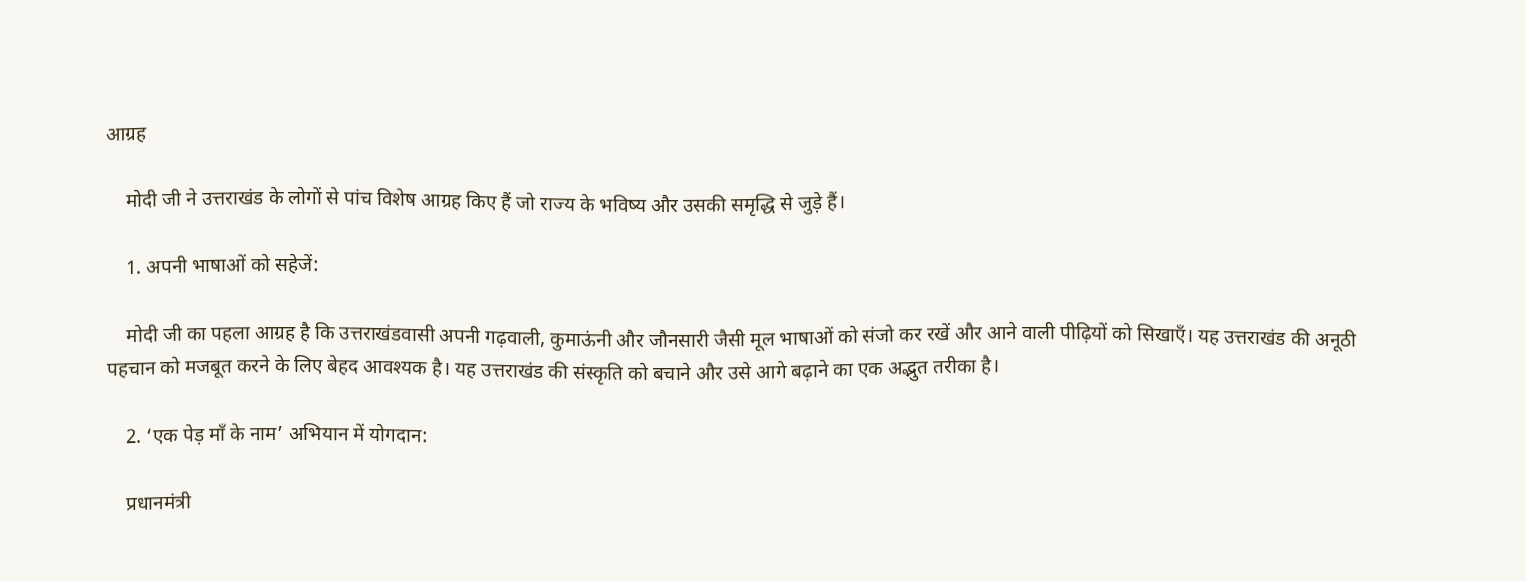आग्रह

    मोदी जी ने उत्तराखंड के लोगों से पांच विशेष आग्रह किए हैं जो राज्य के भविष्य और उसकी समृद्धि से जुड़े हैं।

    1. अपनी भाषाओं को सहेजें:

    मोदी जी का पहला आग्रह है कि उत्तराखंडवासी अपनी गढ़वाली, कुमाऊंनी और जौनसारी जैसी मूल भाषाओं को संजो कर रखें और आने वाली पीढ़ियों को सिखाएँ। यह उत्तराखंड की अनूठी पहचान को मजबूत करने के लिए बेहद आवश्यक है। यह उत्तराखंड की संस्कृति को बचाने और उसे आगे बढ़ाने का एक अद्भुत तरीका है।

    2. ‘एक पेड़ माँ के नाम’ अभियान में योगदान:

    प्रधानमंत्री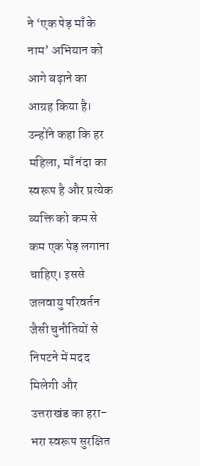ने ‘एक पेड़ माँ के नाम’ अभियान को आगे बढ़ाने का आग्रह किया है। उन्होंने कहा कि हर महिला, माँ नंदा का स्वरूप है और प्रत्येक व्यक्ति को कम से कम एक पेड़ लगाना चाहिए। इससे जलवायु परिवर्तन जैसी चुनौतियों से निपटने में मदद मिलेगी और उत्तराखंड का हरा-भरा स्वरूप सुरक्षित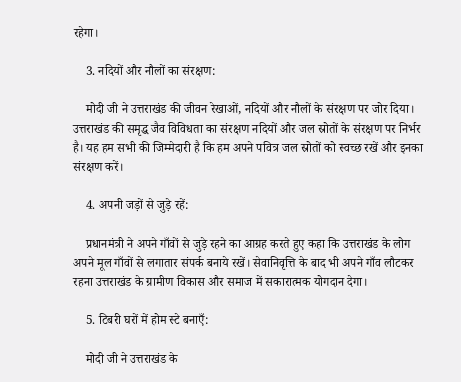रहेगा।

    3. नदियों और नौलों का संरक्षण:

    मोदी जी ने उत्तराखंड की जीवन रेखाओं, नदियों और नौलों के संरक्षण पर जोर दिया। उत्तराखंड की समृद्ध जैव विविधता का संरक्षण नदियों और जल स्रोतों के संरक्षण पर निर्भर है। यह हम सभी की जिम्मेदारी है कि हम अपने पवित्र जल स्रोतों को स्वच्छ रखें और इनका संरक्षण करें।

    4. अपनी जड़ों से जुड़े रहें:

    प्रधानमंत्री ने अपने गाँवों से जुड़े रहने का आग्रह करते हुए कहा कि उत्तराखंड के लोग अपने मूल गाँवों से लगातार संपर्क बनाये रखें। सेवानिवृत्ति के बाद भी अपने गाँव लौटकर रहना उत्तराखंड के ग्रामीण विकास और समाज में सकारात्मक योगदान देगा।

    5. टिबरी घरों में होम स्टे बनाएँ:

    मोदी जी ने उत्तराखंड के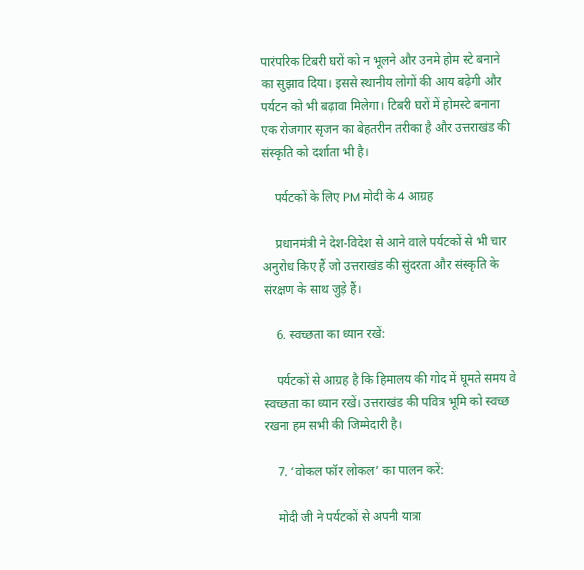पारंपरिक टिबरी घरों को न भूलने और उनमे होम स्टे बनाने का सुझाव दिया। इससे स्थानीय लोगों की आय बढ़ेगी और पर्यटन को भी बढ़ावा मिलेगा। टिबरी घरों में होमस्टे बनाना एक रोजगार सृजन का बेहतरीन तरीका है और उत्तराखंड की संस्कृति को दर्शाता भी है।

    पर्यटकों के लिए PM मोदी के 4 आग्रह

    प्रधानमंत्री ने देश-विदेश से आने वाले पर्यटकों से भी चार अनुरोध किए हैं जो उत्तराखंड की सुंदरता और संस्कृति के संरक्षण के साथ जुड़े हैं।

    6. स्वच्छता का ध्यान रखें:

    पर्यटकों से आग्रह है कि हिमालय की गोद में घूमते समय वे स्वच्छता का ध्यान रखें। उत्तराखंड की पवित्र भूमि को स्वच्छ रखना हम सभी की जिम्मेदारी है।

    7. ‘वोकल फॉर लोकल’ का पालन करें:

    मोदी जी ने पर्यटकों से अपनी यात्रा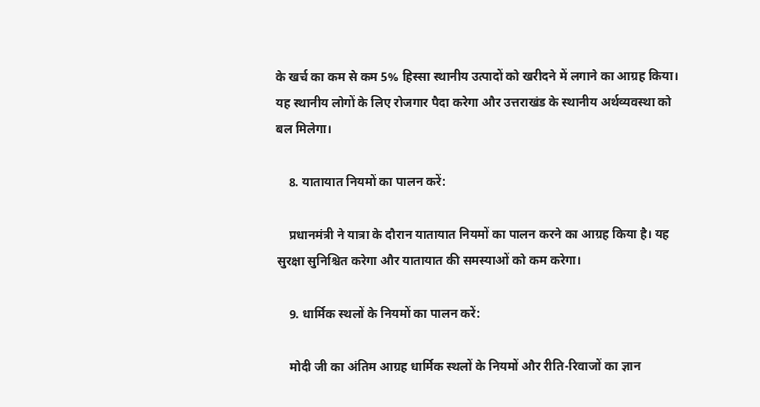के खर्च का कम से कम 5% हिस्सा स्थानीय उत्पादों को खरीदने में लगाने का आग्रह किया। यह स्थानीय लोगों के लिए रोजगार पैदा करेगा और उत्तराखंड के स्थानीय अर्थव्यवस्था को बल मिलेगा।

    8. यातायात नियमों का पालन करें:

    प्रधानमंत्री ने यात्रा के दौरान यातायात नियमों का पालन करने का आग्रह किया है। यह सुरक्षा सुनिश्चित करेगा और यातायात की समस्याओं को कम करेगा।

    9. धार्मिक स्थलों के नियमों का पालन करें:

    मोदी जी का अंतिम आग्रह धार्मिक स्थलों के नियमों और रीति-रिवाजों का ज्ञान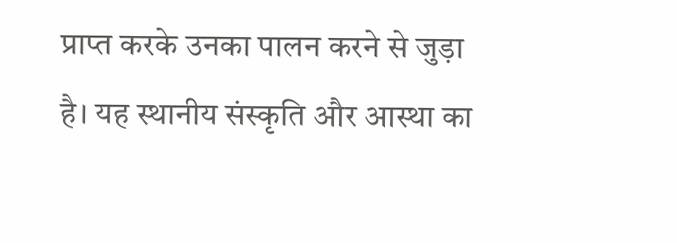प्राप्त करके उनका पालन करने से जुड़ा है। यह स्थानीय संस्कृति और आस्था का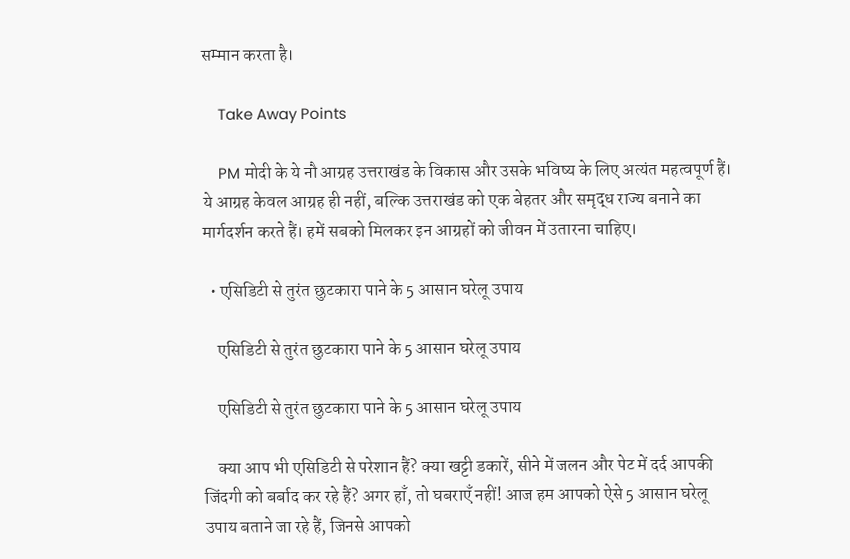सम्मान करता है।

    Take Away Points

    PM मोदी के ये नौ आग्रह उत्तराखंड के विकास और उसके भविष्य के लिए अत्यंत महत्वपूर्ण हैं। ये आग्रह केवल आग्रह ही नहीं, बल्कि उत्तराखंड को एक बेहतर और समृद्ध राज्य बनाने का मार्गदर्शन करते हैं। हमें सबको मिलकर इन आग्रहों को जीवन में उतारना चाहिए।

  • एसिडिटी से तुरंत छुटकारा पाने के 5 आसान घरेलू उपाय

    एसिडिटी से तुरंत छुटकारा पाने के 5 आसान घरेलू उपाय

    एसिडिटी से तुरंत छुटकारा पाने के 5 आसान घरेलू उपाय

    क्या आप भी एसिडिटी से परेशान हैं? क्या खट्टी डकारें, सीने में जलन और पेट में दर्द आपकी जिंदगी को बर्बाद कर रहे हैं? अगर हाँ, तो घबराएँ नहीं! आज हम आपको ऐसे 5 आसान घरेलू उपाय बताने जा रहे हैं, जिनसे आपको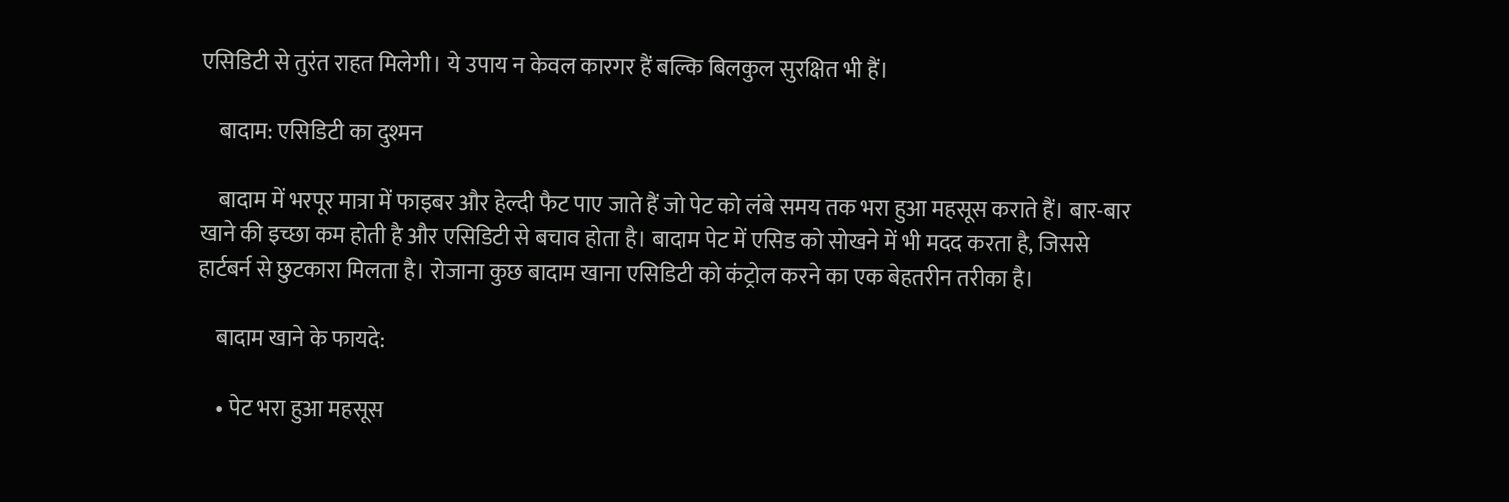एसिडिटी से तुरंत राहत मिलेगी। ये उपाय न केवल कारगर हैं बल्कि बिलकुल सुरक्षित भी हैं।

    बादाम: एसिडिटी का दुश्मन

    बादाम में भरपूर मात्रा में फाइबर और हेल्दी फैट पाए जाते हैं जो पेट को लंबे समय तक भरा हुआ महसूस कराते हैं। बार-बार खाने की इच्छा कम होती है और एसिडिटी से बचाव होता है। बादाम पेट में एसिड को सोखने में भी मदद करता है, जिससे हार्टबर्न से छुटकारा मिलता है। रोजाना कुछ बादाम खाना एसिडिटी को कंट्रोल करने का एक बेहतरीन तरीका है।

    बादाम खाने के फायदे:

    • पेट भरा हुआ महसूस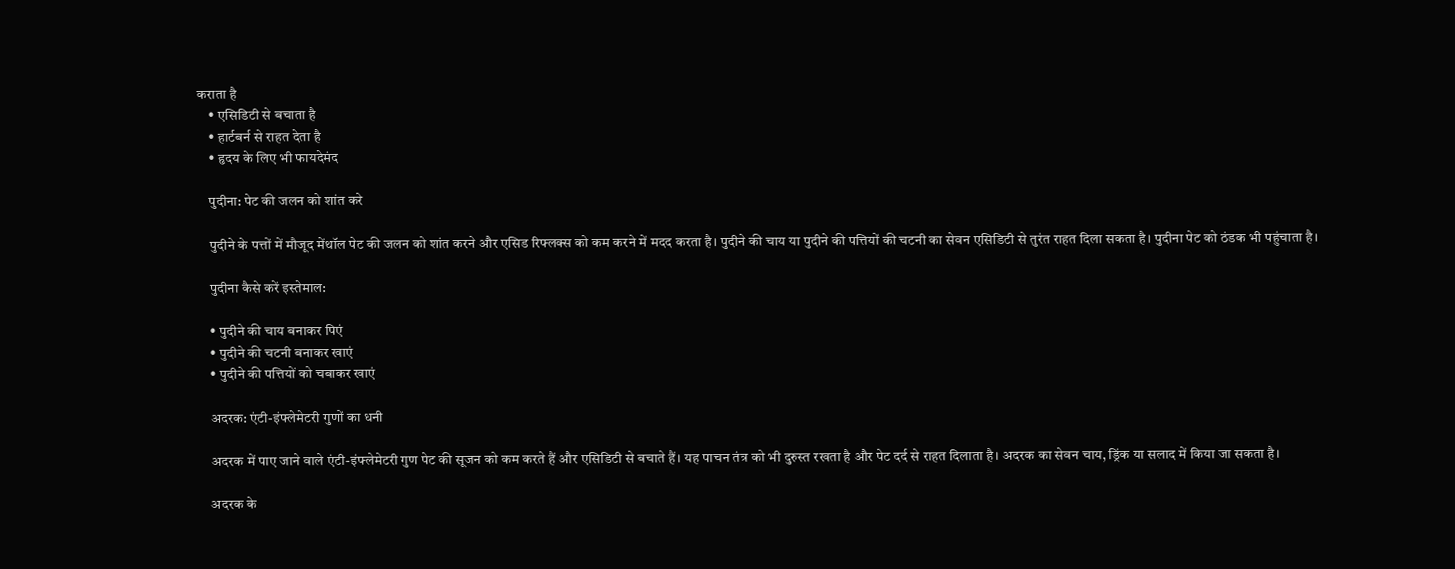कराता है
    • एसिडिटी से बचाता है
    • हार्टबर्न से राहत देता है
    • हृदय के लिए भी फायदेमंद

    पुदीना: पेट की जलन को शांत करे

    पुदीने के पत्तों में मौजूद मेंथॉल पेट की जलन को शांत करने और एसिड रिफ्लक्स को कम करने में मदद करता है। पुदीने की चाय या पुदीने की पत्तियों की चटनी का सेवन एसिडिटी से तुरंत राहत दिला सकता है। पुदीना पेट को ठंडक भी पहुंचाता है।

    पुदीना कैसे करें इस्तेमाल:

    • पुदीने की चाय बनाकर पिएं
    • पुदीने की चटनी बनाकर खाएं
    • पुदीने की पत्तियों को चबाकर खाएं

    अदरक: एंटी-इंफ्लेमेटरी गुणों का धनी

    अदरक में पाए जाने वाले एंटी-इंफ्लेमेटरी गुण पेट की सूजन को कम करते हैं और एसिडिटी से बचाते हैं। यह पाचन तंत्र को भी दुरुस्त रखता है और पेट दर्द से राहत दिलाता है। अदरक का सेवन चाय, ड्रिंक या सलाद में किया जा सकता है।

    अदरक के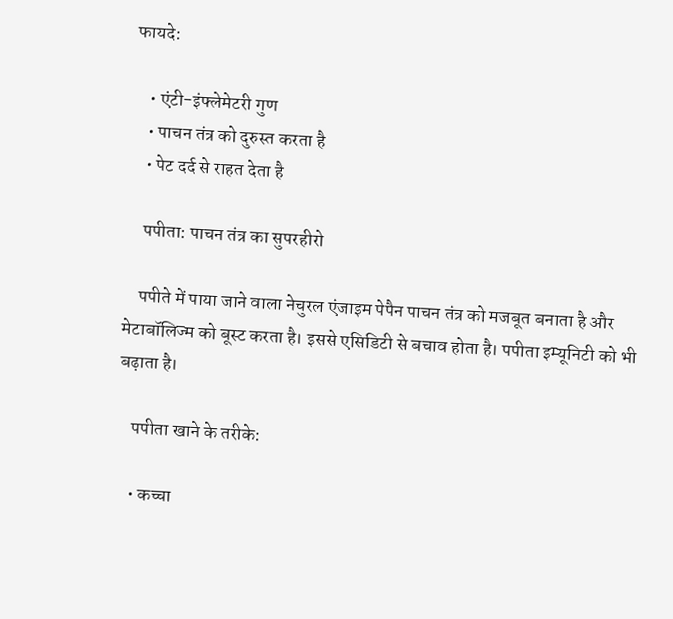फायदे:

    • एंटी-इंफ्लेमेटरी गुण
    • पाचन तंत्र को दुरुस्त करता है
    • पेट दर्द से राहत देता है

    पपीता: पाचन तंत्र का सुपरहीरो

    पपीते में पाया जाने वाला नेचुरल एंजाइम पेपैन पाचन तंत्र को मजबूत बनाता है और मेटाबॉलिज्म को बूस्ट करता है। इससे एसिडिटी से बचाव होता है। पपीता इम्यूनिटी को भी बढ़ाता है।

    पपीता खाने के तरीके:

    • कच्चा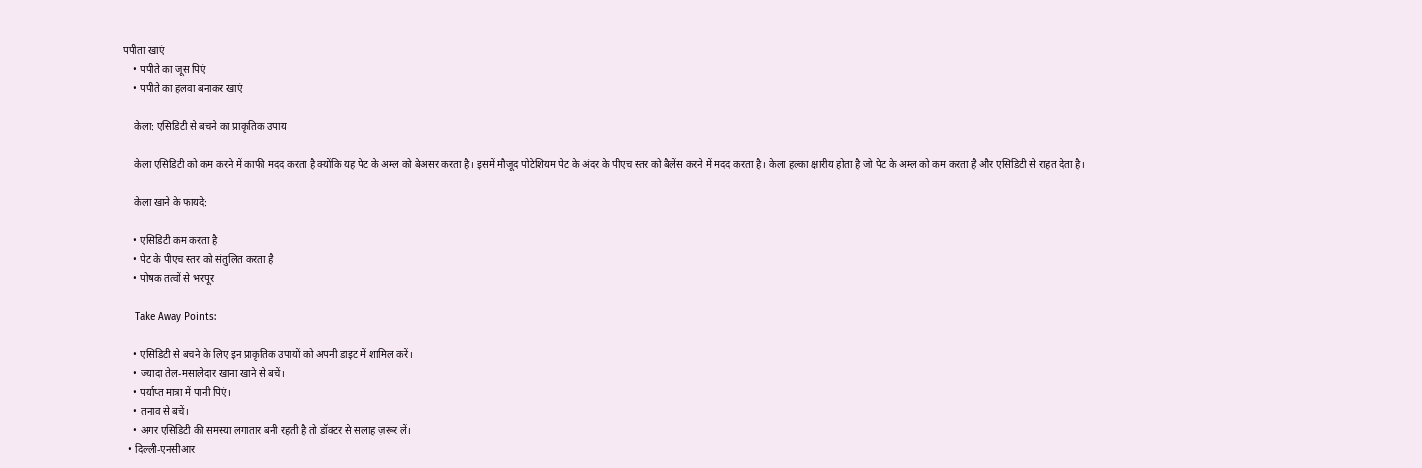पपीता खाएं
    • पपीते का जूस पिएं
    • पपीते का हलवा बनाकर खाएं

    केला: एसिडिटी से बचने का प्राकृतिक उपाय

    केला एसिडिटी को कम करने में काफी मदद करता है क्योंकि यह पेट के अम्ल को बेअसर करता है। इसमें मौजूद पोटेशियम पेट के अंदर के पीएच स्तर को बैलेंस करने में मदद करता है। केला हल्का क्षारीय होता है जो पेट के अम्ल को कम करता है और एसिडिटी से राहत देता है।

    केला खाने के फायदे:

    • एसिडिटी कम करता है
    • पेट के पीएच स्तर को संतुलित करता है
    • पोषक तत्वों से भरपूर

    Take Away Points:

    • एसिडिटी से बचने के लिए इन प्राकृतिक उपायों को अपनी डाइट में शामिल करें।
    • ज्यादा तेल-मसालेदार खाना खाने से बचें।
    • पर्याप्त मात्रा में पानी पिएं।
    • तनाव से बचें।
    • अगर एसिडिटी की समस्या लगातार बनी रहती है तो डॉक्टर से सलाह ज़रूर लें।
  • दिल्ली-एनसीआर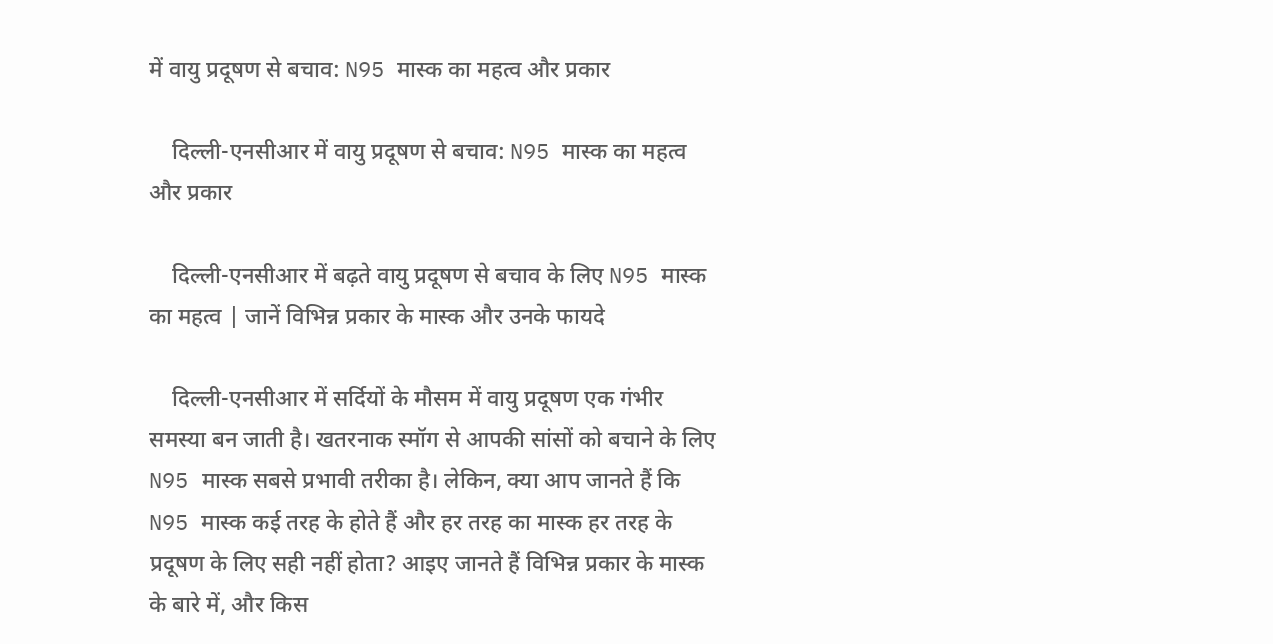में वायु प्रदूषण से बचाव: N95 मास्क का महत्व और प्रकार

    दिल्ली-एनसीआर में वायु प्रदूषण से बचाव: N95 मास्क का महत्व और प्रकार

    दिल्ली-एनसीआर में बढ़ते वायु प्रदूषण से बचाव के लिए N95 मास्क का महत्व | जानें विभिन्न प्रकार के मास्क और उनके फायदे

    दिल्ली-एनसीआर में सर्दियों के मौसम में वायु प्रदूषण एक गंभीर समस्या बन जाती है। खतरनाक स्मॉग से आपकी सांसों को बचाने के लिए N95 मास्क सबसे प्रभावी तरीका है। लेकिन, क्या आप जानते हैं कि N95 मास्क कई तरह के होते हैं और हर तरह का मास्क हर तरह के प्रदूषण के लिए सही नहीं होता? आइए जानते हैं विभिन्न प्रकार के मास्क के बारे में, और किस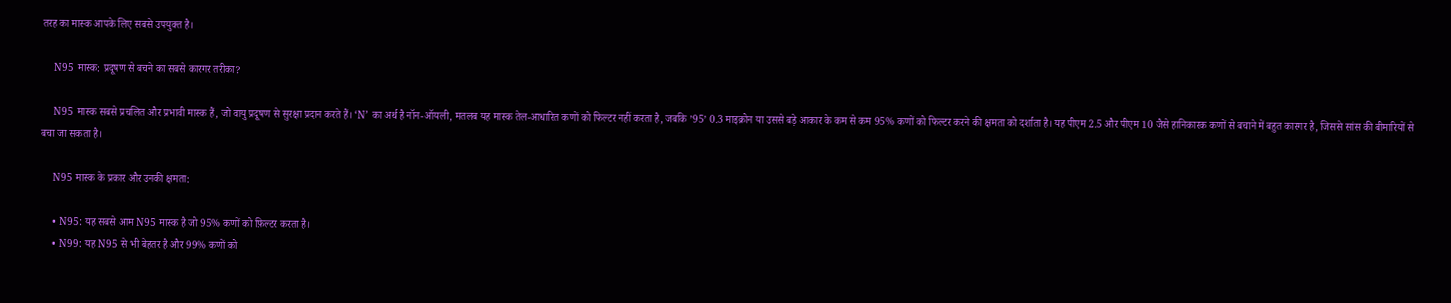तरह का मास्क आपके लिए सबसे उपयुक्त है।

    N95 मास्क: प्रदूषण से बचने का सबसे कारगर तरीका?

    N95 मास्क सबसे प्रचलित और प्रभावी मास्क हैं, जो वायु प्रदूषण से सुरक्षा प्रदान करते हैं। ‘N’ का अर्थ है नॉन-ऑयली, मतलब यह मास्क तेल-आधारित कणों को फिल्टर नहीं करता है, जबकि ’95’ 0.3 माइक्रोन या उससे बड़े आकार के कम से कम 95% कणों को फिल्टर करने की क्षमता को दर्शाता है। यह पीएम 2.5 और पीएम 10 जैसे हानिकारक कणों से बचाने में बहुत कारगर है, जिससे सांस की बीमारियों से बचा जा सकता है।

    N95 मास्क के प्रकार और उनकी क्षमता:

    • N95: यह सबसे आम N95 मास्क है जो 95% कणों को फ़िल्टर करता है।
    • N99: यह N95 से भी बेहतर है और 99% कणों को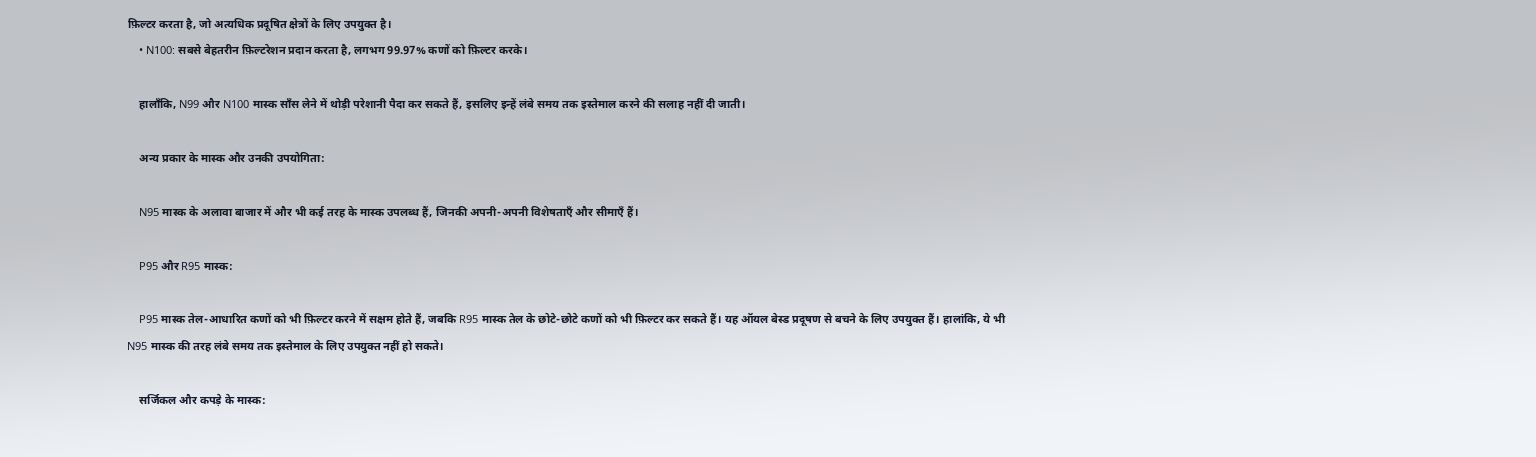फ़िल्टर करता है, जो अत्यधिक प्रदूषित क्षेत्रों के लिए उपयुक्त है।
    • N100: सबसे बेहतरीन फ़िल्टरेशन प्रदान करता है, लगभग 99.97% कणों को फ़िल्टर करके।

    हालाँकि, N99 और N100 मास्क साँस लेने में थोड़ी परेशानी पैदा कर सकते हैं, इसलिए इन्हें लंबे समय तक इस्तेमाल करने की सलाह नहीं दी जाती।

    अन्य प्रकार के मास्क और उनकी उपयोगिता:

    N95 मास्क के अलावा बाजार में और भी कई तरह के मास्क उपलब्ध हैं, जिनकी अपनी-अपनी विशेषताएँ और सीमाएँ हैं।

    P95 और R95 मास्क:

    P95 मास्क तेल-आधारित कणों को भी फ़िल्टर करने में सक्षम होते हैं, जबकि R95 मास्क तेल के छोटे-छोटे कणों को भी फ़िल्टर कर सकते हैं। यह ऑयल बेस्ड प्रदूषण से बचने के लिए उपयुक्त हैं। हालांकि, ये भी N95 मास्क की तरह लंबे समय तक इस्तेमाल के लिए उपयुक्त नहीं हो सकते।

    सर्जिकल और कपड़े के मास्क: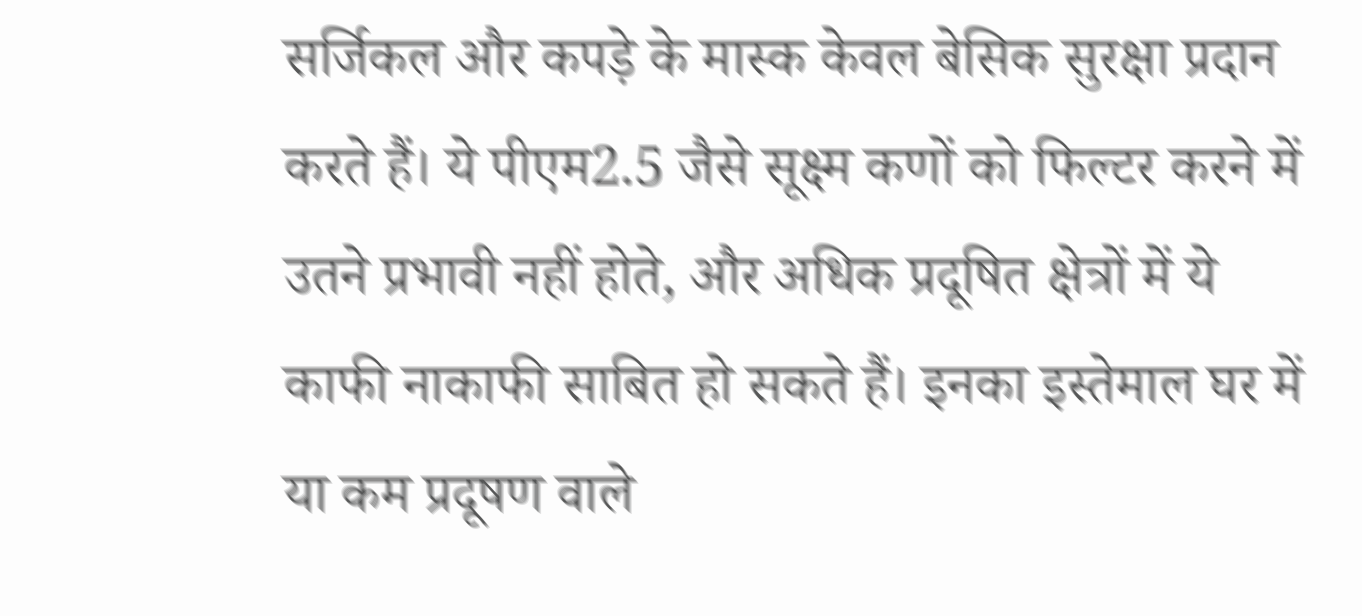सर्जिकल और कपड़े के मास्क केवल बेसिक सुरक्षा प्रदान करते हैं। ये पीएम2.5 जैसे सूक्ष्म कणों को फिल्टर करने में उतने प्रभावी नहीं होते, और अधिक प्रदूषित क्षेत्रों में ये काफी नाकाफी साबित हो सकते हैं। इनका इस्तेमाल घर में या कम प्रदूषण वाले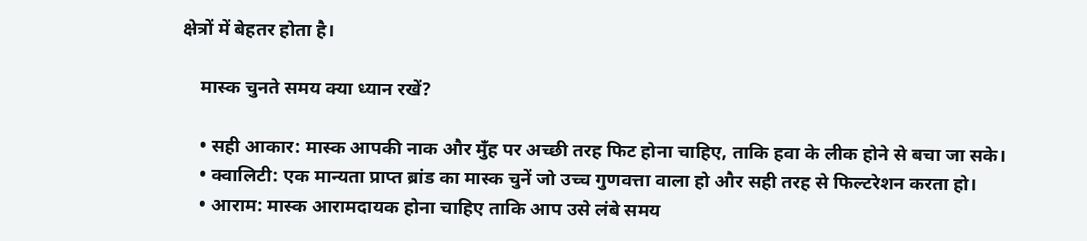क्षेत्रों में बेहतर होता है।

    मास्क चुनते समय क्या ध्यान रखें?

    • सही आकार: मास्क आपकी नाक और मुँह पर अच्छी तरह फिट होना चाहिए, ताकि हवा के लीक होने से बचा जा सके।
    • क्वालिटी: एक मान्यता प्राप्त ब्रांड का मास्क चुनें जो उच्च गुणवत्ता वाला हो और सही तरह से फिल्टरेशन करता हो।
    • आराम: मास्क आरामदायक होना चाहिए ताकि आप उसे लंबे समय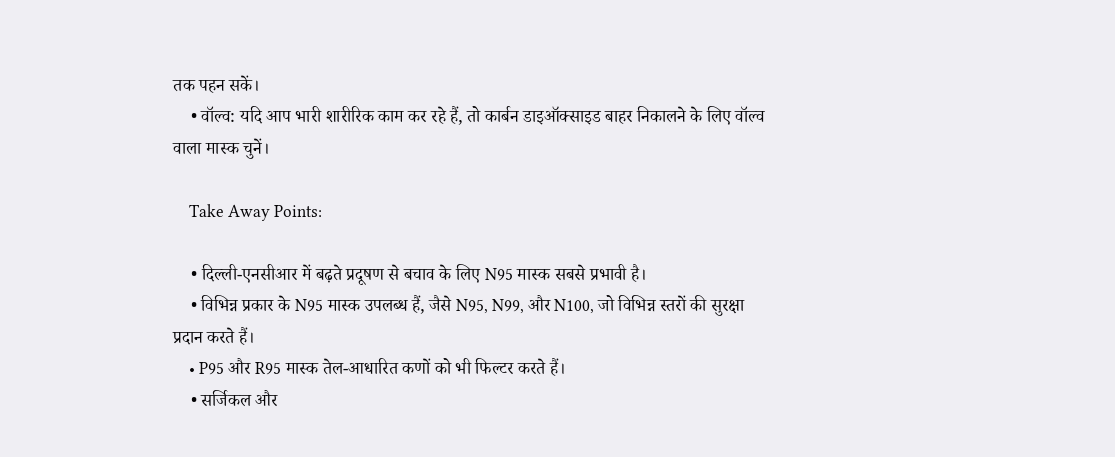तक पहन सकें।
    • वॉल्व: यदि आप भारी शारीरिक काम कर रहे हैं, तो कार्बन डाइऑक्साइड बाहर निकालने के लिए वॉल्व वाला मास्क चुनें।

    Take Away Points:

    • दिल्ली-एनसीआर में बढ़ते प्रदूषण से बचाव के लिए N95 मास्क सबसे प्रभावी है।
    • विभिन्न प्रकार के N95 मास्क उपलब्ध हैं, जैसे N95, N99, और N100, जो विभिन्न स्तरों की सुरक्षा प्रदान करते हैं।
    • P95 और R95 मास्क तेल-आधारित कणों को भी फिल्टर करते हैं।
    • सर्जिकल और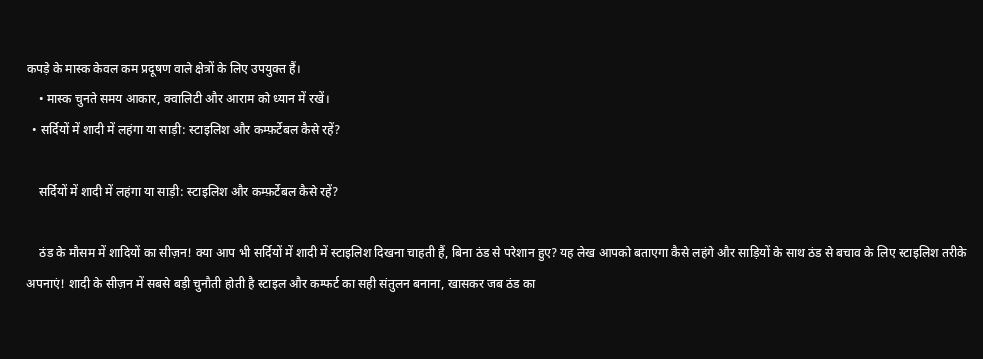कपड़े के मास्क केवल कम प्रदूषण वाले क्षेत्रों के लिए उपयुक्त हैं।
    • मास्क चुनते समय आकार, क्वालिटी और आराम को ध्यान में रखें।
  • सर्दियों में शादी में लहंगा या साड़ी: स्टाइलिश और कम्फ़र्टेबल कैसे रहें?

    सर्दियों में शादी में लहंगा या साड़ी: स्टाइलिश और कम्फ़र्टेबल कैसे रहें?

    ठंड के मौसम में शादियों का सीज़न! क्या आप भी सर्दियों में शादी में स्टाइलिश दिखना चाहती हैं, बिना ठंड से परेशान हुए? यह लेख आपको बताएगा कैसे लहंगे और साड़ियों के साथ ठंड से बचाव के लिए स्टाइलिश तरीके अपनाएं! शादी के सीज़न में सबसे बड़ी चुनौती होती है स्टाइल और कम्फर्ट का सही संतुलन बनाना, खासकर जब ठंड का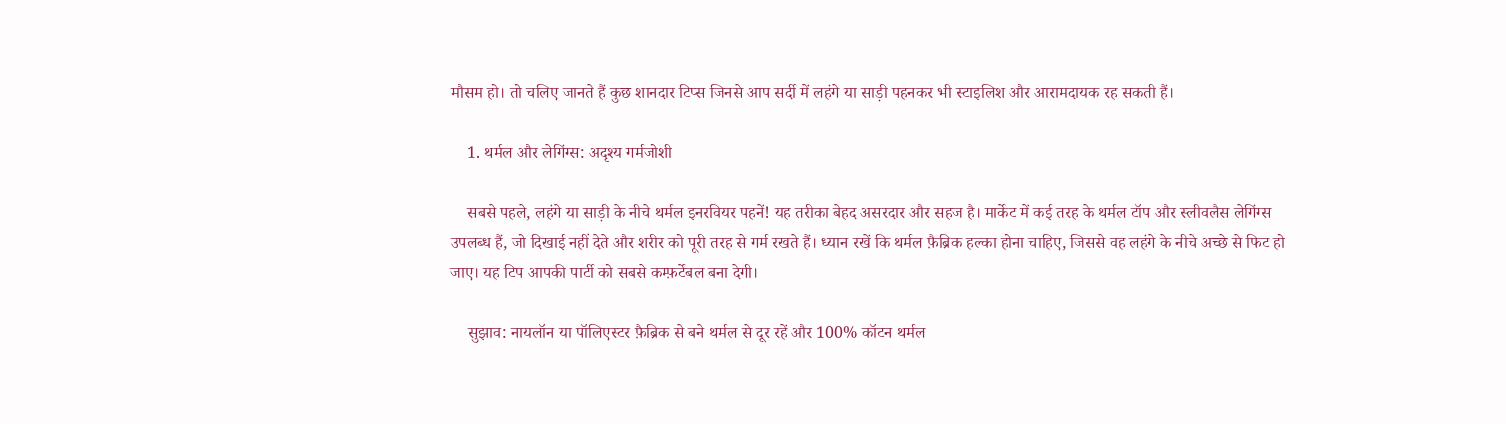मौसम हो। तो चलिए जानते हैं कुछ शानदार टिप्स जिनसे आप सर्दी में लहंगे या साड़ी पहनकर भी स्टाइलिश और आरामदायक रह सकती हैं।

    1. थर्मल और लेगिंग्स: अदृश्य गर्मजोशी

    सबसे पहले, लहंगे या साड़ी के नीचे थर्मल इनरवियर पहनें! यह तरीका बेहद असरदार और सहज है। मार्केट में कई तरह के थर्मल टॉप और स्लीवलैस लेगिंग्स उपलब्ध हैं, जो दिखाई नहीं देते और शरीर को पूरी तरह से गर्म रखते हैं। ध्यान रखें कि थर्मल फ़ैब्रिक हल्का होना चाहिए, जिससे वह लहंगे के नीचे अच्छे से फिट हो जाए। यह टिप आपकी पार्टी को सबसे कम्फ़र्टेबल बना देगी।

    सुझाव: नायलॉन या पॉलिएस्टर फ़ैब्रिक से बने थर्मल से दूर रहें और 100% कॉटन थर्मल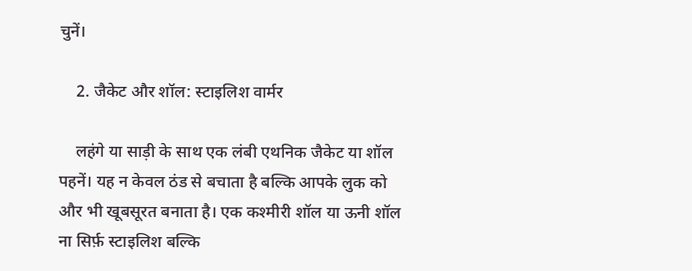चुनें।

    2. जैकेट और शॉल: स्टाइलिश वार्मर

    लहंगे या साड़ी के साथ एक लंबी एथनिक जैकेट या शॉल पहनें। यह न केवल ठंड से बचाता है बल्कि आपके लुक को और भी खूबसूरत बनाता है। एक कश्मीरी शॉल या ऊनी शॉल ना सिर्फ़ स्टाइलिश बल्कि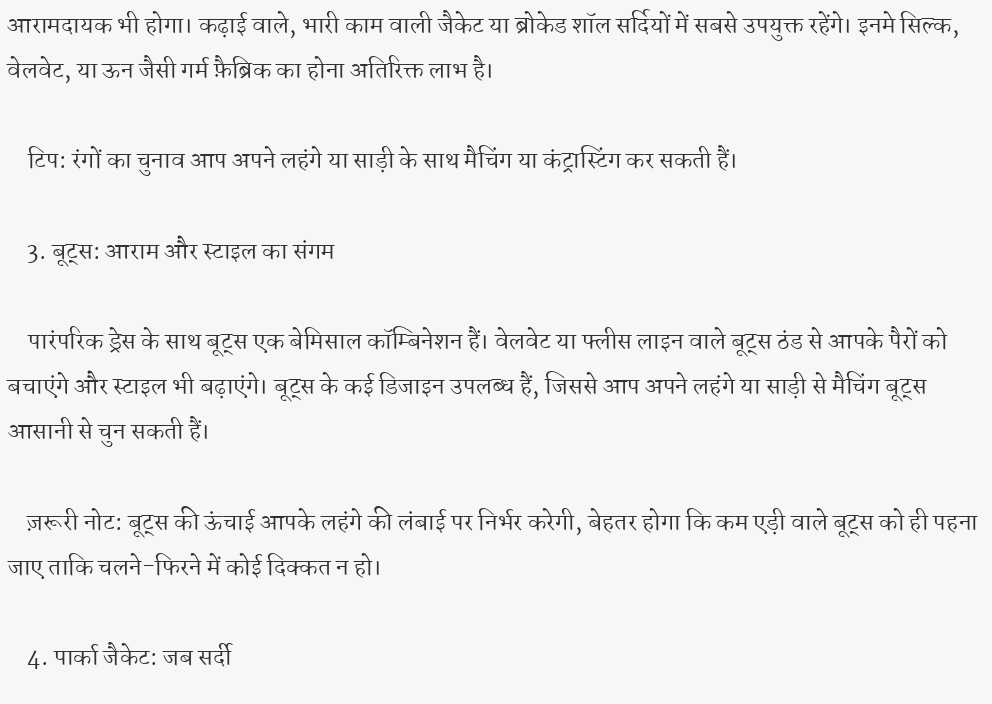आरामदायक भी होगा। कढ़ाई वाले, भारी काम वाली जैकेट या ब्रोकेड शॉल सर्दियों में सबसे उपयुक्त रहेंगे। इनमे सिल्क, वेलवेट, या ऊन जैसी गर्म फ़ैब्रिक का होना अतिरिक्त लाभ है।

    टिप: रंगों का चुनाव आप अपने लहंगे या साड़ी के साथ मैचिंग या कंट्रास्टिंग कर सकती हैं।

    3. बूट्स: आराम और स्टाइल का संगम

    पारंपरिक ड्रेस के साथ बूट्स एक बेमिसाल कॉम्बिनेशन हैं। वेलवेट या फ्लीस लाइन वाले बूट्स ठंड से आपके पैरों को बचाएंगे और स्टाइल भी बढ़ाएंगे। बूट्स के कई डिजाइन उपलब्ध हैं, जिससे आप अपने लहंगे या साड़ी से मैचिंग बूट्स आसानी से चुन सकती हैं।

    ज़रूरी नोट: बूट्स की ऊंचाई आपके लहंगे की लंबाई पर निर्भर करेगी, बेहतर होगा कि कम एड़ी वाले बूट्स को ही पहना जाए ताकि चलने-फिरने में कोई दिक्कत न हो।

    4. पार्का जैकेट: जब सर्दी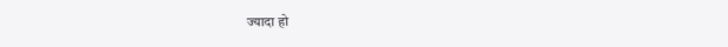ज्यादा हो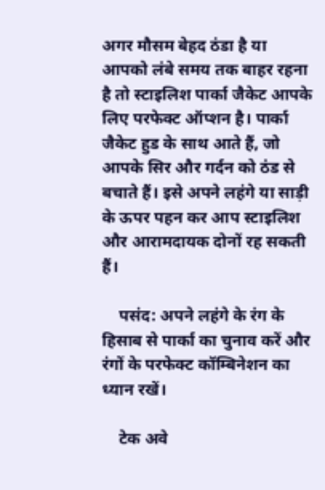अगर मौसम बेहद ठंडा है या आपको लंबे समय तक बाहर रहना है तो स्टाइलिश पार्का जैकेट आपके लिए परफेक्ट ऑप्शन है। पार्का जैकेट हुड के साथ आते हैं, जो आपके सिर और गर्दन को ठंड से बचाते हैं। इसे अपने लहंगे या साड़ी के ऊपर पहन कर आप स्टाइलिश और आरामदायक दोनों रह सकती हैं।

    पसंद: अपने लहंगे के रंग के हिसाब से पार्का का चुनाव करें और रंगों के परफेक्ट कॉम्बिनेशन का ध्यान रखें।

    टेक अवे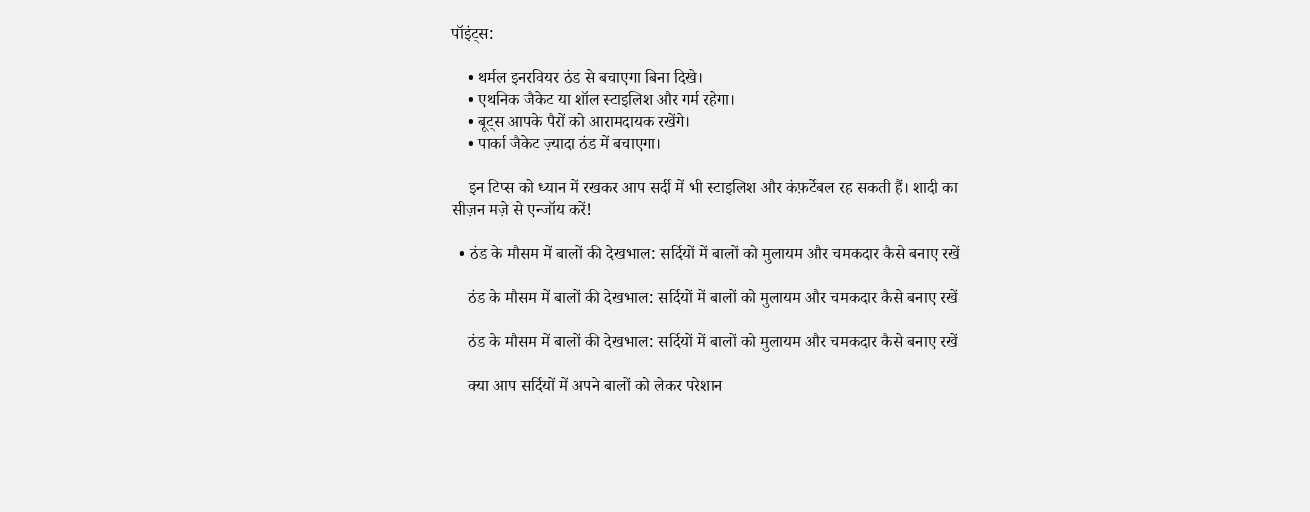पॉइंट्स:

    • थर्मल इनरवियर ठंड से बचाएगा बिना दिखे।
    • एथनिक जैकेट या शॉल स्टाइलिश और गर्म रहेगा।
    • बूट्स आपके पैरों को आरामदायक रखेंगे।
    • पार्का जैकेट ज़्यादा ठंड में बचाएगा।

    इन टिप्स को ध्यान में रखकर आप सर्दी में भी स्टाइलिश और कंफ़र्टेबल रह सकती हैं। शादी का सीज़न मज़े से एन्जॉय करें!

  • ठंड के मौसम में बालों की देखभाल: सर्दियों में बालों को मुलायम और चमकदार कैसे बनाए रखें

    ठंड के मौसम में बालों की देखभाल: सर्दियों में बालों को मुलायम और चमकदार कैसे बनाए रखें

    ठंड के मौसम में बालों की देखभाल: सर्दियों में बालों को मुलायम और चमकदार कैसे बनाए रखें

    क्या आप सर्दियों में अपने बालों को लेकर परेशान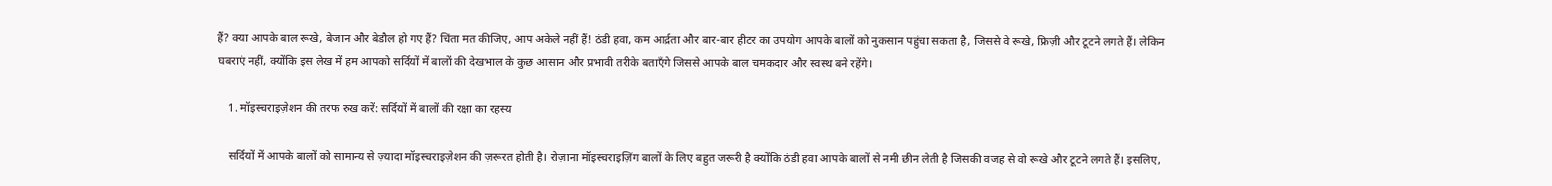हैं? क्या आपके बाल रूखे, बेजान और बेडौल हो गए हैं? चिंता मत कीजिए, आप अकेले नहीं हैं! ठंडी हवा, कम आर्द्रता और बार-बार हीटर का उपयोग आपके बालों को नुकसान पहुंचा सकता है, जिससे वे रूखे, फ्रिज़ी और टूटने लगते हैं। लेकिन घबराएं नहीं, क्योंकि इस लेख में हम आपको सर्दियों में बालों की देखभाल के कुछ आसान और प्रभावी तरीके बताएँगे जिससे आपके बाल चमकदार और स्वस्थ बने रहेंगे।

    1. मॉइस्चराइज़ेशन की तरफ रुख करें: सर्दियों में बालों की रक्षा का रहस्य

    सर्दियों में आपके बालों को सामान्य से ज़्यादा मॉइस्चराइज़ेशन की ज़रूरत होती है। रोज़ाना मॉइस्चराइज़िंग बालों के लिए बहुत जरूरी है क्योंकि ठंडी हवा आपके बालों से नमी छीन लेती है जिसकी वजह से वो रूखे और टूटने लगते हैं। इसलिए,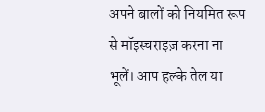अपने बालों को नियमित रूप से मॉइस्चराइज़ करना ना भूलें। आप हल्के तेल या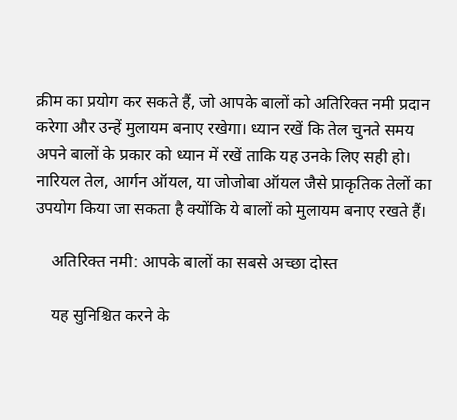क्रीम का प्रयोग कर सकते हैं, जो आपके बालों को अतिरिक्त नमी प्रदान करेगा और उन्हें मुलायम बनाए रखेगा। ध्यान रखें कि तेल चुनते समय अपने बालों के प्रकार को ध्यान में रखें ताकि यह उनके लिए सही हो। नारियल तेल, आर्गन ऑयल, या जोजोबा ऑयल जैसे प्राकृतिक तेलों का उपयोग किया जा सकता है क्योंकि ये बालों को मुलायम बनाए रखते हैं।

    अतिरिक्त नमी: आपके बालों का सबसे अच्छा दोस्त

    यह सुनिश्चित करने के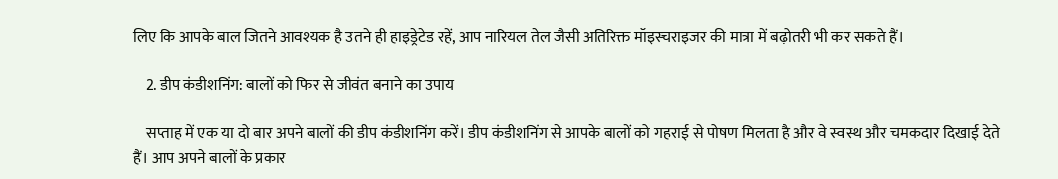लिए कि आपके बाल जितने आवश्यक है उतने ही हाइड्रेटेड रहें, आप नारियल तेल जैसी अतिरिक्त मॉइस्चराइजर की मात्रा में बढ़ोतरी भी कर सकते हैं।

    2. डीप कंडीशनिंग: बालों को फिर से जीवंत बनाने का उपाय

    सप्ताह में एक या दो बार अपने बालों की डीप कंडीशनिंग करें। डीप कंडीशनिंग से आपके बालों को गहराई से पोषण मिलता है और वे स्वस्थ और चमकदार दिखाई देते हैं। आप अपने बालों के प्रकार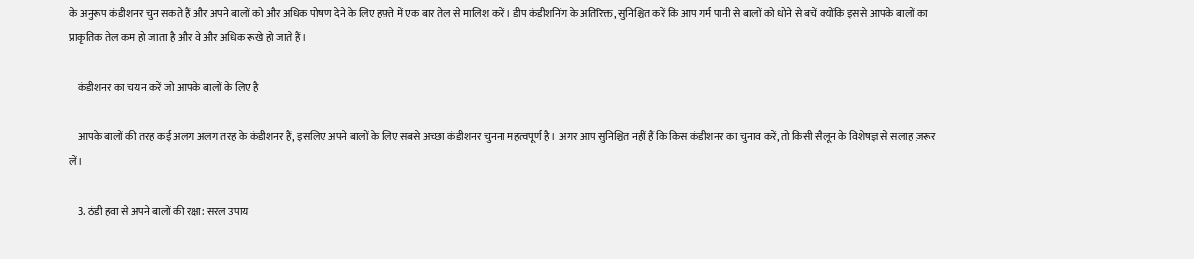के अनुरूप कंडीशनर चुन सकते हैं और अपने बालों को और अधिक पोषण देने के लिए हफ़्ते में एक बार तेल से मालिश करें। डीप कंडीशनिंग के अतिरिक्त, सुनिश्चित करें कि आप गर्म पानी से बालों को धोने से बचें क्योंकि इससे आपके बालों का प्राकृतिक तेल कम हो जाता है और वे और अधिक रूखे हो जाते हैं।

    कंडीशनर का चयन करें जो आपके बालों के लिए है

    आपके बालों की तरह कई अलग अलग तरह के कंडीशनर हैं, इसलिए अपने बालों के लिए सबसे अच्छा कंडीशनर चुनना महत्वपूर्ण है। अगर आप सुनिश्चित नहीं हैं कि किस कंडीशनर का चुनाव करें, तो किसी सैलून के विशेषज्ञ से सलाह ज़रूर लें।

    3. ठंडी हवा से अपने बालों की रक्षा: सरल उपाय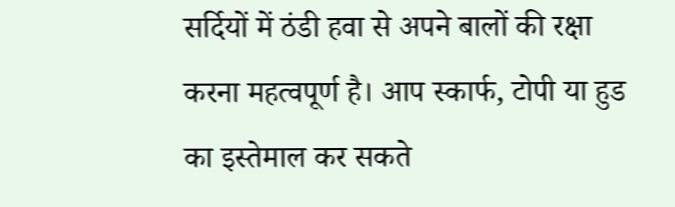सर्दियों में ठंडी हवा से अपने बालों की रक्षा करना महत्वपूर्ण है। आप स्कार्फ, टोपी या हुड का इस्तेमाल कर सकते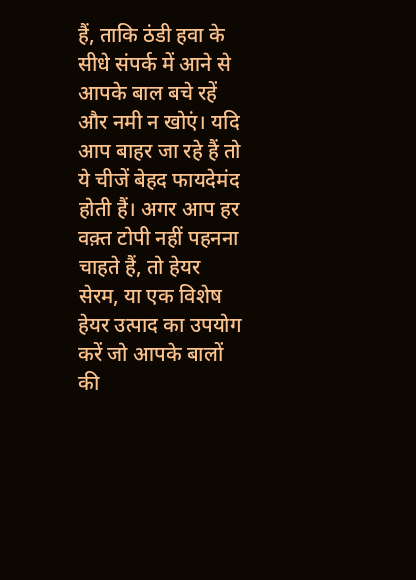हैं, ताकि ठंडी हवा के सीधे संपर्क में आने से आपके बाल बचे रहें और नमी न खोएं। यदि आप बाहर जा रहे हैं तो ये चीजें बेहद फायदेमंद होती हैं। अगर आप हर वक़्त टोपी नहीं पहनना चाहते हैं, तो हेयर सेरम, या एक विशेष हेयर उत्पाद का उपयोग करें जो आपके बालों की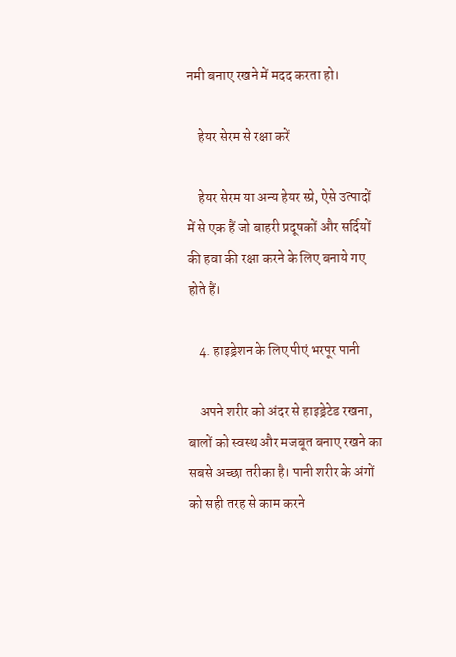नमी बनाए रखने में मदद करता हो।

    हेयर सेरम से रक्षा करें

    हेयर सेरम या अन्य हेयर स्प्रे, ऐसे उत्पादों में से एक हैं जो बाहरी प्रदूषकों और सर्दियों की हवा की रक्षा करने के लिए बनाये गए होते हैं।

    4. हाइड्रेशन के लिए पीएं भरपूर पानी

    अपने शरीर को अंदर से हाइड्रेटेड रखना, बालों को स्वस्थ और मजबूत बनाए रखने का सबसे अच्छा तरीका है। पानी शरीर के अंगों को सही तरह से काम करने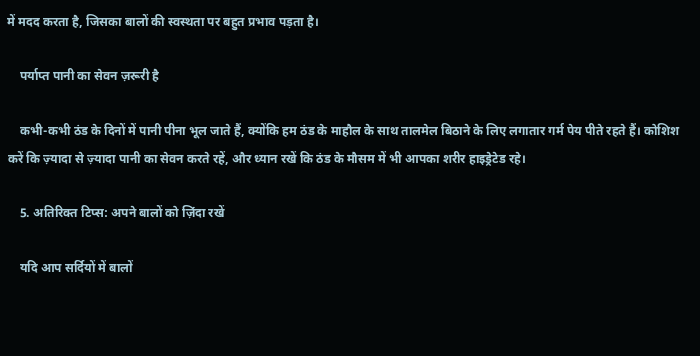में मदद करता है, जिसका बालों की स्वस्थता पर बहुत प्रभाव पड़ता है।

    पर्याप्त पानी का सेवन ज़रूरी है

    कभी-कभी ठंड के दिनों में पानी पीना भूल जाते हैं, क्योंकि हम ठंड के माहौल के साथ तालमेल बिठाने के लिए लगातार गर्म पेय पीते रहते हैं। कोशिश करें कि ज़्यादा से ज़्यादा पानी का सेवन करते रहें, और ध्यान रखें कि ठंड के मौसम में भी आपका शरीर हाइड्रेटेड रहे।

    5. अतिरिक्त टिप्स: अपने बालों को ज़िंदा रखें

    यदि आप सर्दियों में बालों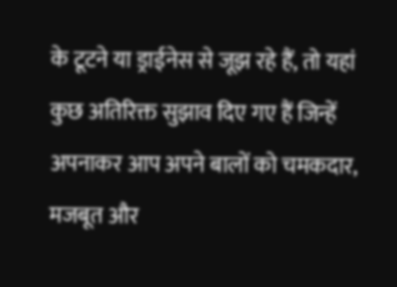के टूटने या ड्राईनेस से जूझ रहे हैं, तो यहां कुछ अतिरिक्त सुझाव दिए गए हैं जिन्हें अपनाकर आप अपने बालों को चमकदार, मजबूत और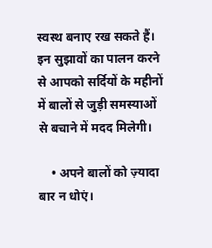स्वस्थ बनाए रख सकते हैं। इन सुझावों का पालन करने से आपको सर्दियों के महीनों में बालों से जुड़ी समस्याओं से बचाने में मदद मिलेगी।

    • अपने बालों को ज़्यादा बार न धोएं।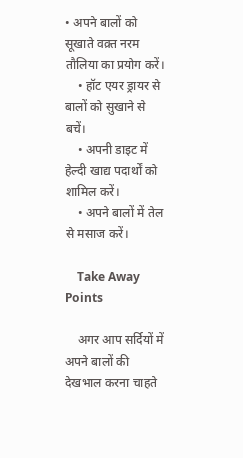• अपने बालों को सूखाते वक़्त नरम तौलिया का प्रयोग करें।
    • हॉट एयर ड्रायर से बालों को सुखाने से बचें।
    • अपनी डाइट में हेल्दी खाद्य पदार्थों को शामिल करें।
    • अपने बालों में तेल से मसाज करें।

    Take Away Points

    अगर आप सर्दियों में अपने बालों की देखभाल करना चाहते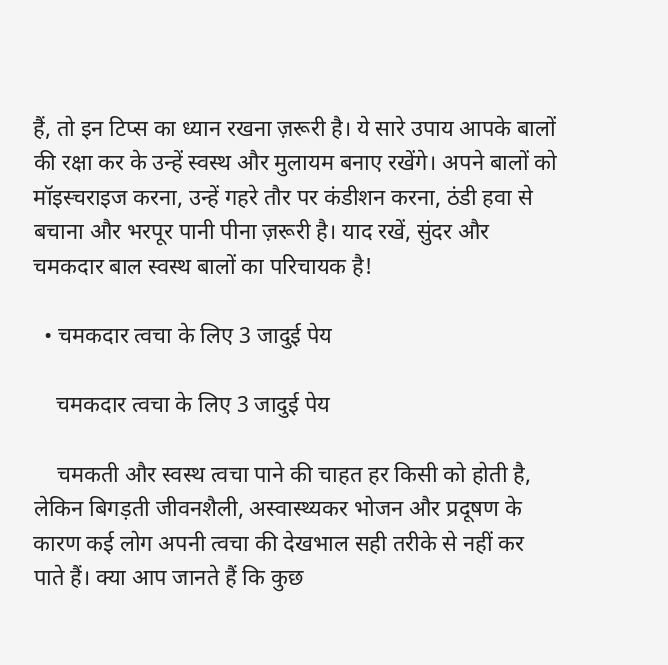हैं, तो इन टिप्स का ध्यान रखना ज़रूरी है। ये सारे उपाय आपके बालों की रक्षा कर के उन्हें स्वस्थ और मुलायम बनाए रखेंगे। अपने बालों को मॉइस्चराइज करना, उन्हें गहरे तौर पर कंडीशन करना, ठंडी हवा से बचाना और भरपूर पानी पीना ज़रूरी है। याद रखें, सुंदर और चमकदार बाल स्वस्थ बालों का परिचायक है!

  • चमकदार त्वचा के लिए 3 जादुई पेय

    चमकदार त्वचा के लिए 3 जादुई पेय

    चमकती और स्वस्थ त्वचा पाने की चाहत हर किसी को होती है, लेकिन बिगड़ती जीवनशैली, अस्वास्थ्यकर भोजन और प्रदूषण के कारण कई लोग अपनी त्वचा की देखभाल सही तरीके से नहीं कर पाते हैं। क्या आप जानते हैं कि कुछ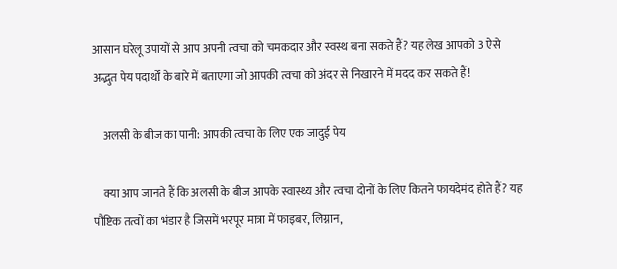आसान घरेलू उपायों से आप अपनी त्वचा को चमकदार और स्वस्थ बना सकते हैं? यह लेख आपको 3 ऐसे अद्भुत पेय पदार्थों के बारे में बताएगा जो आपकी त्वचा को अंदर से निखारने में मदद कर सकते हैं!

    अलसी के बीज का पानी: आपकी त्वचा के लिए एक जादुई पेय

    क्या आप जानते हैं कि अलसी के बीज आपके स्वास्थ्य और त्वचा दोनों के लिए कितने फायदेमंद होते हैं? यह पौष्टिक तत्वों का भंडार है जिसमें भरपूर मात्रा में फाइबर, लिग्नान,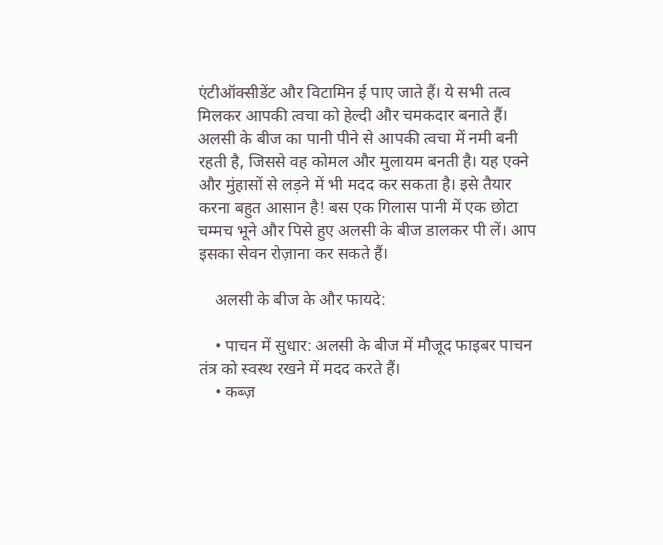एंटीऑक्सीडेंट और विटामिन ई पाए जाते हैं। ये सभी तत्व मिलकर आपकी त्वचा को हेल्दी और चमकदार बनाते हैं। अलसी के बीज का पानी पीने से आपकी त्वचा में नमी बनी रहती है, जिससे वह कोमल और मुलायम बनती है। यह एक्ने और मुंहासों से लड़ने में भी मदद कर सकता है। इसे तैयार करना बहुत आसान है! बस एक गिलास पानी में एक छोटा चम्मच भूने और पिसे हुए अलसी के बीज डालकर पी लें। आप इसका सेवन रोज़ाना कर सकते हैं।

    अलसी के बीज के और फायदे:

    • पाचन में सुधार: अलसी के बीज में मौजूद फाइबर पाचन तंत्र को स्वस्थ रखने में मदद करते हैं।
    • कब्ज़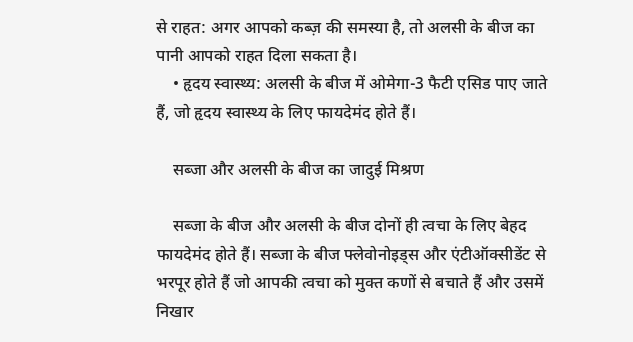से राहत: अगर आपको कब्ज़ की समस्या है, तो अलसी के बीज का पानी आपको राहत दिला सकता है।
    • हृदय स्वास्थ्य: अलसी के बीज में ओमेगा-3 फैटी एसिड पाए जाते हैं, जो हृदय स्वास्थ्य के लिए फायदेमंद होते हैं।

    सब्जा और अलसी के बीज का जादुई मिश्रण

    सब्जा के बीज और अलसी के बीज दोनों ही त्वचा के लिए बेहद फायदेमंद होते हैं। सब्जा के बीज फ्लेवोनोइड्स और एंटीऑक्सीडेंट से भरपूर होते हैं जो आपकी त्वचा को मुक्त कणों से बचाते हैं और उसमें निखार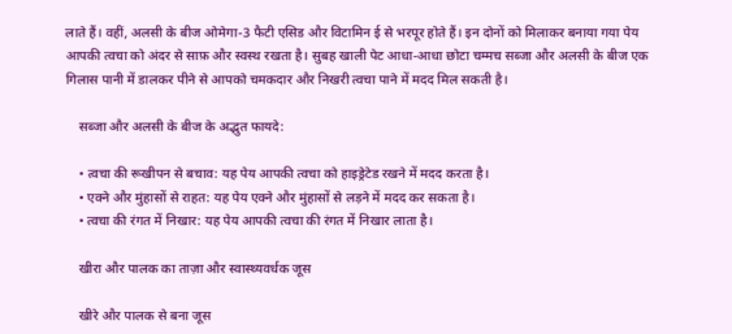लाते हैं। वहीं, अलसी के बीज ओमेगा-3 फैटी एसिड और विटामिन ई से भरपूर होते हैं। इन दोनों को मिलाकर बनाया गया पेय आपकी त्वचा को अंदर से साफ़ और स्वस्थ रखता है। सुबह खाली पेट आधा-आधा छोटा चम्मच सब्जा और अलसी के बीज एक गिलास पानी में डालकर पीने से आपको चमकदार और निखरी त्वचा पाने में मदद मिल सकती है।

    सब्जा और अलसी के बीज के अद्भुत फायदे:

    • त्वचा की रूखीपन से बचाव: यह पेय आपकी त्वचा को हाइड्रेटेड रखने में मदद करता है।
    • एक्ने और मुंहासों से राहत: यह पेय एक्ने और मुंहासों से लड़ने में मदद कर सकता है।
    • त्वचा की रंगत में निखार: यह पेय आपकी त्वचा की रंगत में निखार लाता है।

    खीरा और पालक का ताज़ा और स्वास्थ्यवर्धक जूस

    खीरे और पालक से बना जूस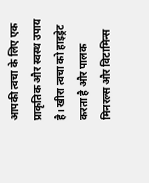आपकी त्वचा के लिए एक प्राकृतिक और स्वस्थ उपाय है। खीरा त्वचा को हाइड्रेट करता है और पालक मिनरल्स और विटामिन्स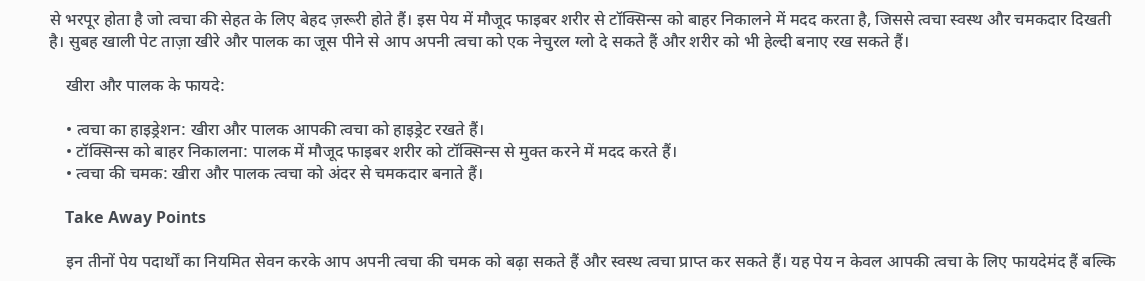से भरपूर होता है जो त्वचा की सेहत के लिए बेहद ज़रूरी होते हैं। इस पेय में मौजूद फाइबर शरीर से टॉक्सिन्स को बाहर निकालने में मदद करता है, जिससे त्वचा स्वस्थ और चमकदार दिखती है। सुबह खाली पेट ताज़ा खीरे और पालक का जूस पीने से आप अपनी त्वचा को एक नेचुरल ग्लो दे सकते हैं और शरीर को भी हेल्दी बनाए रख सकते हैं।

    खीरा और पालक के फायदे:

    • त्वचा का हाइड्रेशन: खीरा और पालक आपकी त्वचा को हाइड्रेट रखते हैं।
    • टॉक्सिन्स को बाहर निकालना: पालक में मौजूद फाइबर शरीर को टॉक्सिन्स से मुक्त करने में मदद करते हैं।
    • त्वचा की चमक: खीरा और पालक त्वचा को अंदर से चमकदार बनाते हैं।

    Take Away Points

    इन तीनों पेय पदार्थों का नियमित सेवन करके आप अपनी त्वचा की चमक को बढ़ा सकते हैं और स्वस्थ त्वचा प्राप्त कर सकते हैं। यह पेय न केवल आपकी त्वचा के लिए फायदेमंद हैं बल्कि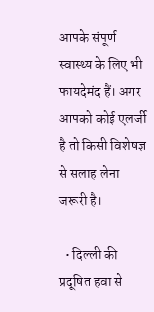आपके संपूर्ण स्वास्थ्य के लिए भी फायदेमंद हैं। अगर आपको कोई एलर्जी है तो किसी विशेषज्ञ से सलाह लेना जरूरी है।

  • दिल्ली की प्रदूषित हवा से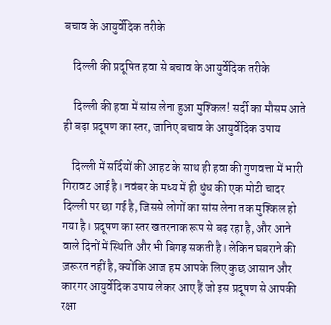बचाव के आयुर्वेदिक तरीके

    दिल्ली की प्रदूषित हवा से बचाव के आयुर्वेदिक तरीके

    दिल्ली की हवा में सांस लेना हुआ मुश्किल! सर्दी का मौसम आते ही बढ़ा प्रदूषण का स्तर, जानिए बचाव के आयुर्वेदिक उपाय

    दिल्ली में सर्दियों की आहट के साथ ही हवा की गुणवत्ता में भारी गिरावट आई है। नवंबर के मध्य में ही धुंध की एक मोटी चादर दिल्ली पर छा गई है, जिससे लोगों का सांस लेना तक मुश्किल हो गया है। प्रदूषण का स्तर खतरनाक रूप से बढ़ रहा है, और आने वाले दिनों में स्थिति और भी बिगड़ सकती है। लेकिन घबराने की ज़रूरत नहीं है, क्योंकि आज हम आपके लिए कुछ आसान और कारगर आयुर्वेदिक उपाय लेकर आए हैं जो इस प्रदूषण से आपकी रक्षा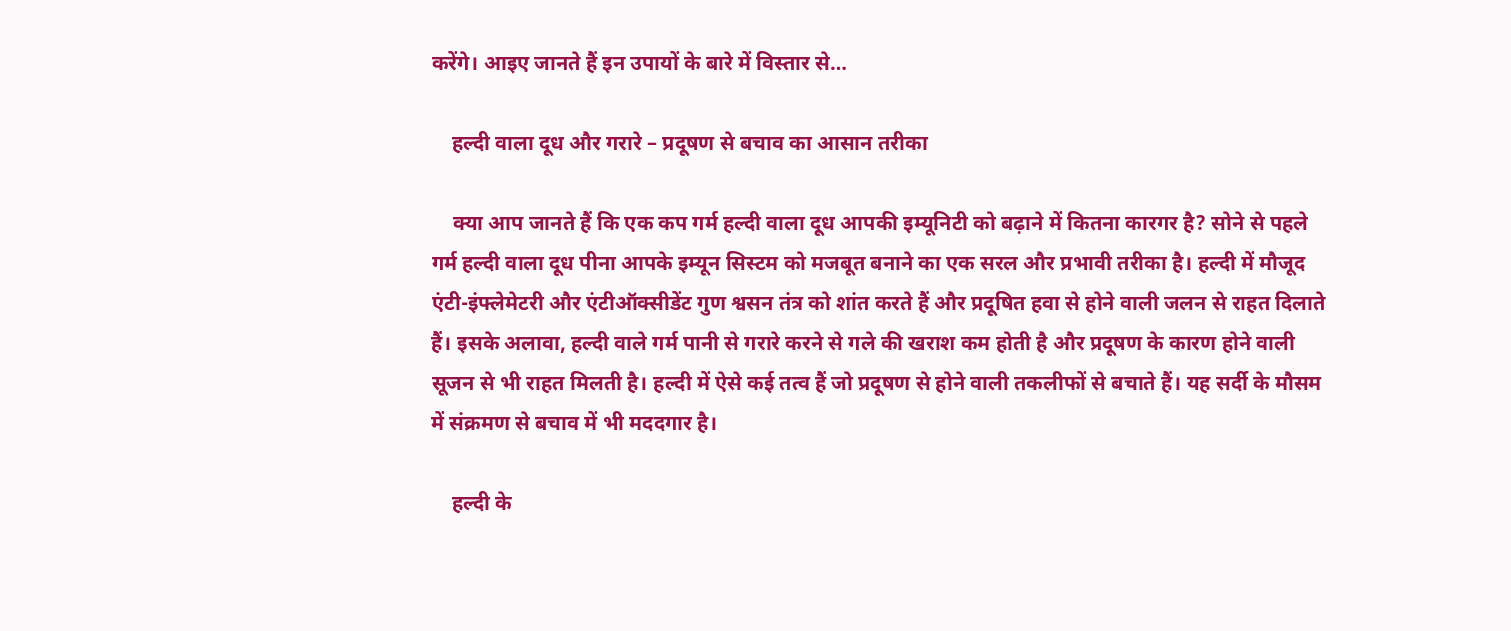करेंगे। आइए जानते हैं इन उपायों के बारे में विस्तार से…

    हल्दी वाला दूध और गरारे – प्रदूषण से बचाव का आसान तरीका

    क्या आप जानते हैं कि एक कप गर्म हल्दी वाला दूध आपकी इम्यूनिटी को बढ़ाने में कितना कारगर है? सोने से पहले गर्म हल्दी वाला दूध पीना आपके इम्यून सिस्टम को मजबूत बनाने का एक सरल और प्रभावी तरीका है। हल्दी में मौजूद एंटी-इंफ्लेमेटरी और एंटीऑक्सीडेंट गुण श्वसन तंत्र को शांत करते हैं और प्रदूषित हवा से होने वाली जलन से राहत दिलाते हैं। इसके अलावा, हल्दी वाले गर्म पानी से गरारे करने से गले की खराश कम होती है और प्रदूषण के कारण होने वाली सूजन से भी राहत मिलती है। हल्दी में ऐसे कई तत्व हैं जो प्रदूषण से होने वाली तकलीफों से बचाते हैं। यह सर्दी के मौसम में संक्रमण से बचाव में भी मददगार है।

    हल्दी के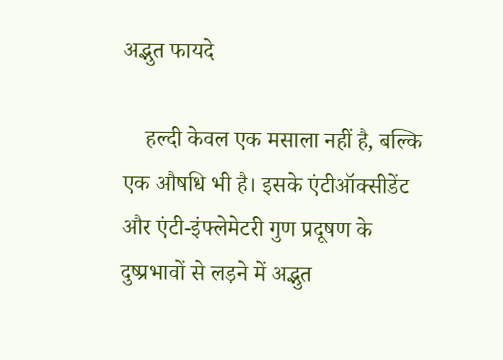अद्भुत फायदे

    हल्दी केवल एक मसाला नहीं है, बल्कि एक औषधि भी है। इसके एंटीऑक्सीडेंट और एंटी-इंफ्लेमेटरी गुण प्रदूषण के दुष्प्रभावों से लड़ने में अद्भुत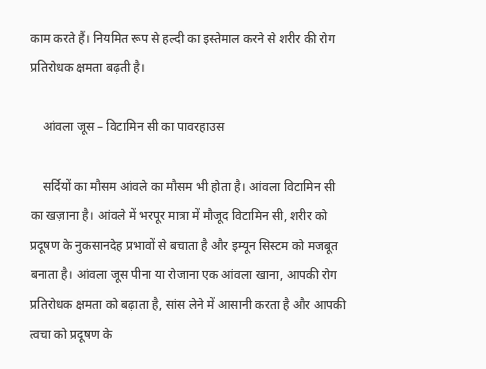काम करते हैं। नियमित रूप से हल्दी का इस्तेमाल करने से शरीर की रोग प्रतिरोधक क्षमता बढ़ती है।

    आंवला जूस – विटामिन सी का पावरहाउस

    सर्दियों का मौसम आंवले का मौसम भी होता है। आंवला विटामिन सी का खज़ाना है। आंवले में भरपूर मात्रा में मौजूद विटामिन सी, शरीर को प्रदूषण के नुकसानदेह प्रभावों से बचाता है और इम्यून सिस्टम को मजबूत बनाता है। आंवला जूस पीना या रोजाना एक आंवला खाना, आपकी रोग प्रतिरोधक क्षमता को बढ़ाता है, सांस लेने में आसानी करता है और आपकी त्वचा को प्रदूषण के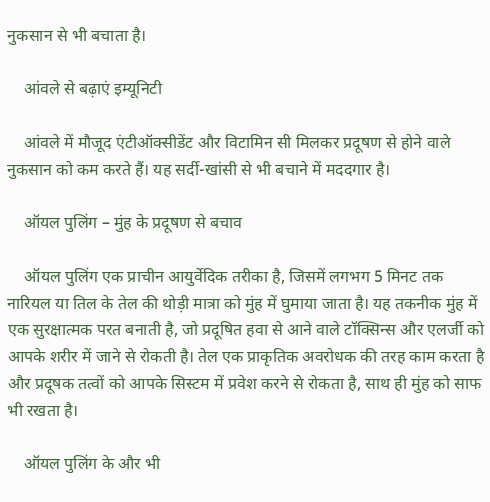नुकसान से भी बचाता है।

    आंवले से बढ़ाएं इम्यूनिटी

    आंवले में मौजूद एंटीऑक्सीडेंट और विटामिन सी मिलकर प्रदूषण से होने वाले नुकसान को कम करते हैं। यह सर्दी-खांसी से भी बचाने में मददगार है।

    ऑयल पुलिंग – मुंह के प्रदूषण से बचाव

    ऑयल पुलिंग एक प्राचीन आयुर्वेदिक तरीका है, जिसमें लगभग 5 मिनट तक नारियल या तिल के तेल की थोड़ी मात्रा को मुंह में घुमाया जाता है। यह तकनीक मुंह में एक सुरक्षात्मक परत बनाती है, जो प्रदूषित हवा से आने वाले टॉक्सिन्स और एलर्जी को आपके शरीर में जाने से रोकती है। तेल एक प्राकृतिक अवरोधक की तरह काम करता है और प्रदूषक तत्वों को आपके सिस्टम में प्रवेश करने से रोकता है, साथ ही मुंह को साफ भी रखता है।

    ऑयल पुलिंग के और भी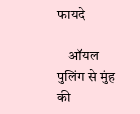फायदे

    ऑयल पुलिंग से मुंह की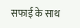सफाई के साथ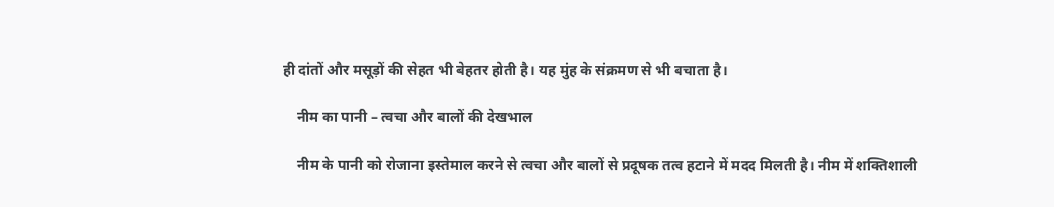ही दांतों और मसूड़ों की सेहत भी बेहतर होती है। यह मुंह के संक्रमण से भी बचाता है।

    नीम का पानी – त्वचा और बालों की देखभाल

    नीम के पानी को रोजाना इस्तेमाल करने से त्वचा और बालों से प्रदूषक तत्व हटाने में मदद मिलती है। नीम में शक्तिशाली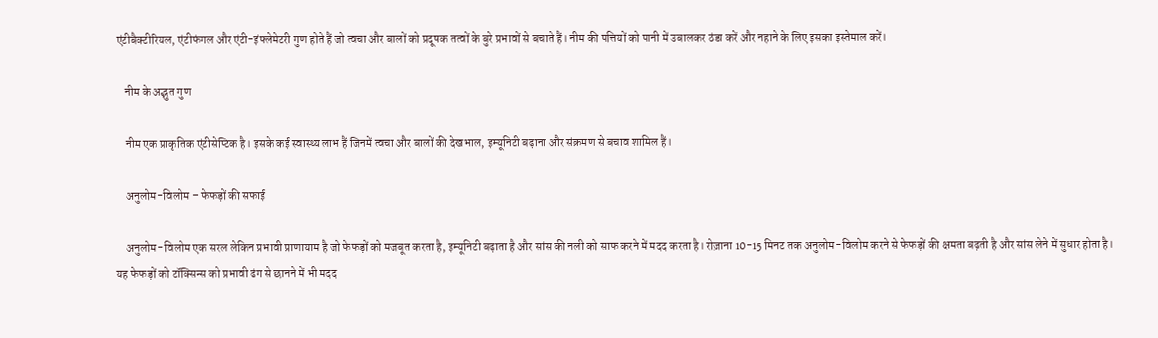एंटीबैक्टीरियल, एंटीफंगल और एंटी-इंफ्लेमेटरी गुण होते हैं जो त्वचा और बालों को प्रदूषक तत्वों के बुरे प्रभावों से बचाते हैं। नीम की पत्तियों को पानी में उबालकर ठंडा करें और नहाने के लिए इसका इस्तेमाल करें।

    नीम के अद्भुत गुण

    नीम एक प्राकृतिक एंटीसेप्टिक है। इसके कई स्वास्थ्य लाभ हैं जिनमें त्वचा और बालों की देखभाल, इम्यूनिटी बढ़ाना और संक्रमण से बचाव शामिल हैं।

    अनुलोम-विलोम – फेफड़ों की सफाई

    अनुलोम-विलोम एक सरल लेकिन प्रभावी प्राणायाम है जो फेफड़ों को मजबूत करता है, इम्यूनिटी बढ़ाता है और सांस की नली को साफ करने में मदद करता है। रोज़ाना 10-15 मिनट तक अनुलोम-विलोम करने से फेफड़ों की क्षमता बढ़ती है और सांस लेने में सुधार होता है। यह फेफड़ों को टॉक्सिन्स को प्रभावी ढंग से छानने में भी मदद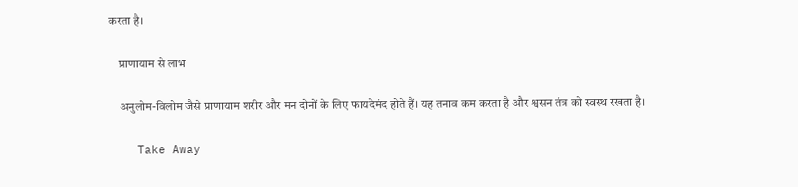करता है।

    प्राणायाम से लाभ

    अनुलोम-विलोम जैसे प्राणायाम शरीर और मन दोनों के लिए फायदेमंद होते हैं। यह तनाव कम करता है और श्वसन तंत्र को स्वस्थ रखता है।

    Take Away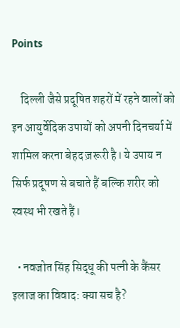Points

    दिल्ली जैसे प्रदूषित शहरों में रहने वालों को इन आयुर्वेदिक उपायों को अपनी दिनचर्या में शामिल करना बेहद ज़रूरी है। ये उपाय न सिर्फ प्रदूषण से बचाते हैं बल्कि शरीर को स्वस्थ भी रखते हैं।

  • नवजोत सिंह सिद्धू की पत्नी के कैंसर इलाज का विवाद: क्या सच है?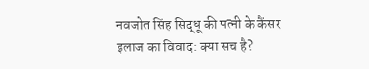नवजोत सिंह सिद्धू की पत्नी के कैंसर इलाज का विवाद: क्या सच है?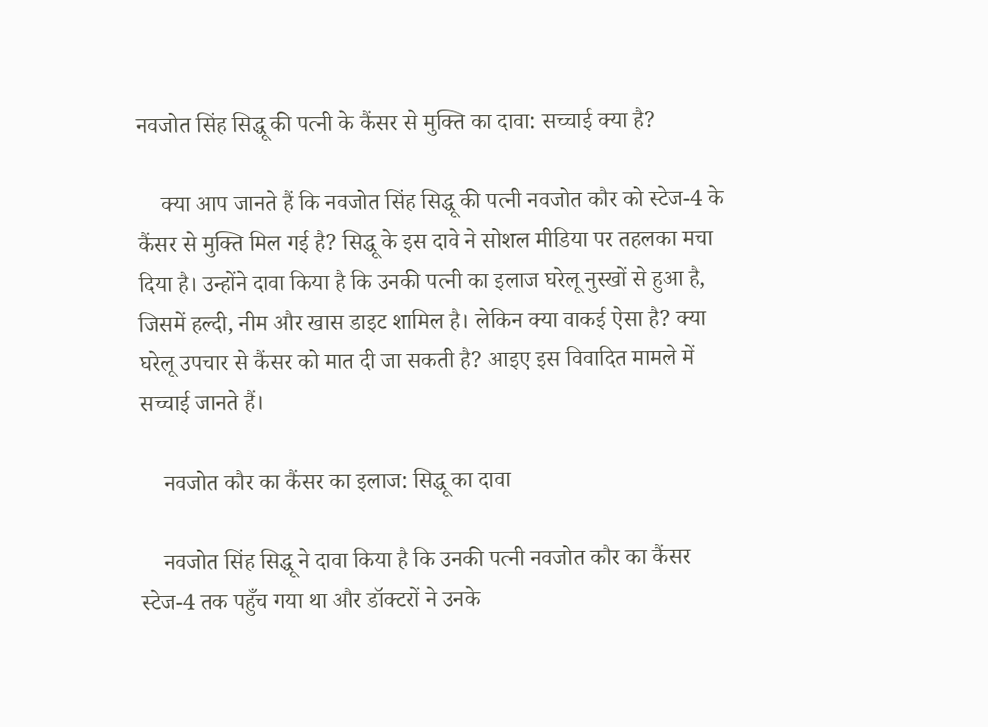नवजोत सिंह सिद्धू की पत्नी के कैंसर से मुक्ति का दावा: सच्चाई क्या है?

    क्या आप जानते हैं कि नवजोत सिंह सिद्धू की पत्नी नवजोत कौर को स्टेज-4 के कैंसर से मुक्ति मिल गई है? सिद्धू के इस दावे ने सोशल मीडिया पर तहलका मचा दिया है। उन्होंने दावा किया है कि उनकी पत्नी का इलाज घरेलू नुस्खों से हुआ है, जिसमें हल्दी, नीम और खास डाइट शामिल है। लेकिन क्या वाकई ऐसा है? क्या घरेलू उपचार से कैंसर को मात दी जा सकती है? आइए इस विवादित मामले में सच्चाई जानते हैं।

    नवजोत कौर का कैंसर का इलाज: सिद्धू का दावा

    नवजोत सिंह सिद्धू ने दावा किया है कि उनकी पत्नी नवजोत कौर का कैंसर स्टेज-4 तक पहुँच गया था और डॉक्टरों ने उनके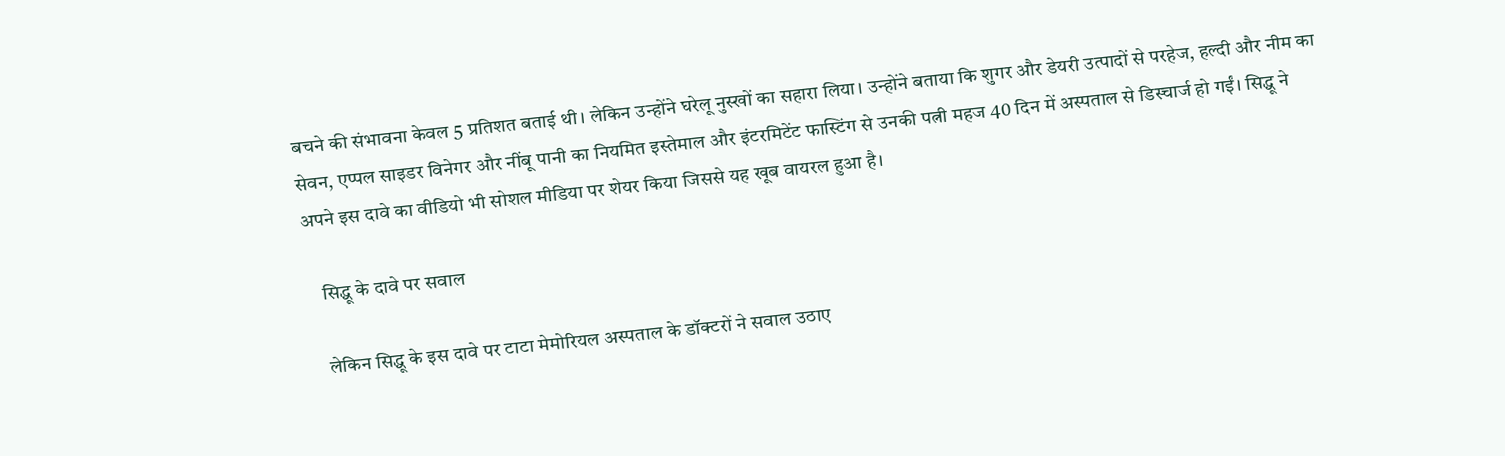बचने की संभावना केवल 5 प्रतिशत बताई थी। लेकिन उन्होंने घरेलू नुस्खों का सहारा लिया। उन्होंने बताया कि शुगर और डेयरी उत्पादों से परहेज, हल्दी और नीम का सेवन, एप्पल साइडर विनेगर और नींबू पानी का नियमित इस्तेमाल और इंटरमिटेंट फास्टिंग से उनकी पत्नी महज 40 दिन में अस्पताल से डिस्चार्ज हो गईं। सिद्धू ने अपने इस दावे का वीडियो भी सोशल मीडिया पर शेयर किया जिससे यह खूब वायरल हुआ है।

    सिद्धू के दावे पर सवाल

    लेकिन सिद्धू के इस दावे पर टाटा मेमोरियल अस्पताल के डॉक्टरों ने सवाल उठाए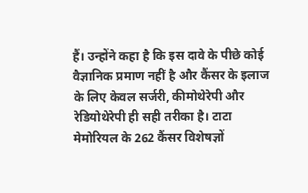हैं। उन्होंने कहा है कि इस दावे के पीछे कोई वैज्ञानिक प्रमाण नहीं है और कैंसर के इलाज के लिए केवल सर्जरी, कीमोथेरेपी और रेडियोथेरेपी ही सही तरीका है। टाटा मेमोरियल के 262 कैंसर विशेषज्ञों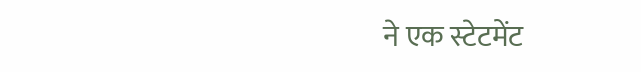ने एक स्टेटमेंट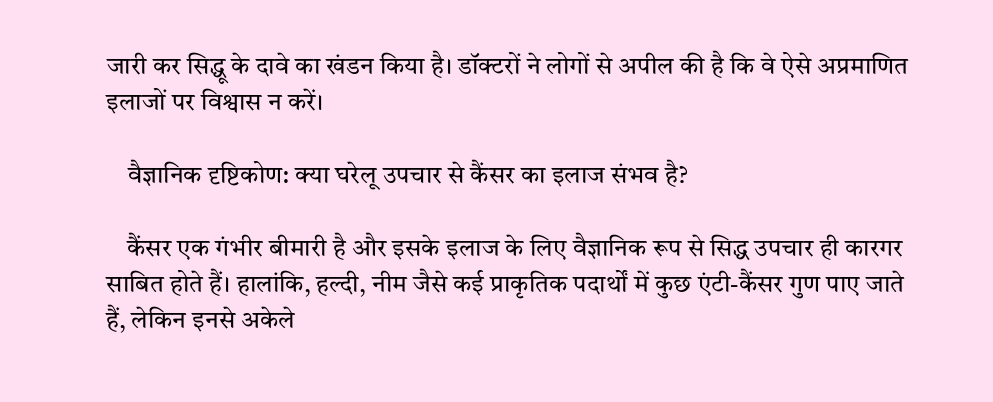जारी कर सिद्धू के दावे का खंडन किया है। डॉक्टरों ने लोगों से अपील की है कि वे ऐसे अप्रमाणित इलाजों पर विश्वास न करें।

    वैज्ञानिक दृष्टिकोण: क्या घरेलू उपचार से कैंसर का इलाज संभव है?

    कैंसर एक गंभीर बीमारी है और इसके इलाज के लिए वैज्ञानिक रूप से सिद्ध उपचार ही कारगर साबित होते हैं। हालांकि, हल्दी, नीम जैसे कई प्राकृतिक पदार्थों में कुछ एंटी-कैंसर गुण पाए जाते हैं, लेकिन इनसे अकेले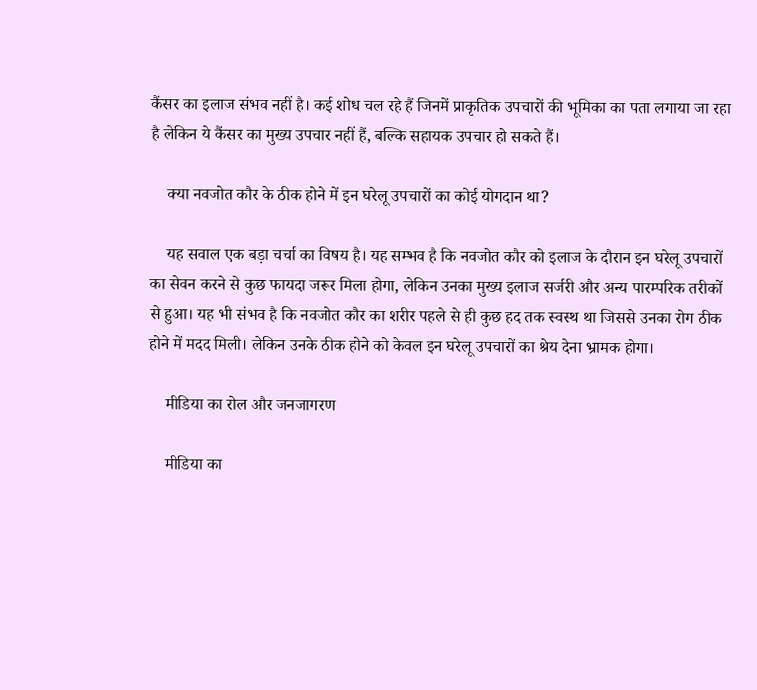कैंसर का इलाज संभव नहीं है। कई शोध चल रहे हैं जिनमें प्राकृतिक उपचारों की भूमिका का पता लगाया जा रहा है लेकिन ये कैंसर का मुख्य उपचार नहीं हैं, बल्कि सहायक उपचार हो सकते हैं।

    क्या नवजोत कौर के ठीक होने में इन घरेलू उपचारों का कोई योगदान था?

    यह सवाल एक बड़ा चर्चा का विषय है। यह सम्भव है कि नवजोत कौर को इलाज के दौरान इन घरेलू उपचारों का सेवन करने से कुछ फायदा जरूर मिला होगा, लेकिन उनका मुख्य इलाज सर्जरी और अन्य पारम्परिक तरीकों से हुआ। यह भी संभव है कि नवजोत कौर का शरीर पहले से ही कुछ हद तक स्वस्थ था जिससे उनका रोग ठीक होने में मदद मिली। लेकिन उनके ठीक होने को केवल इन घरेलू उपचारों का श्रेय देना भ्रामक होगा।

    मीडिया का रोल और जनजागरण

    मीडिया का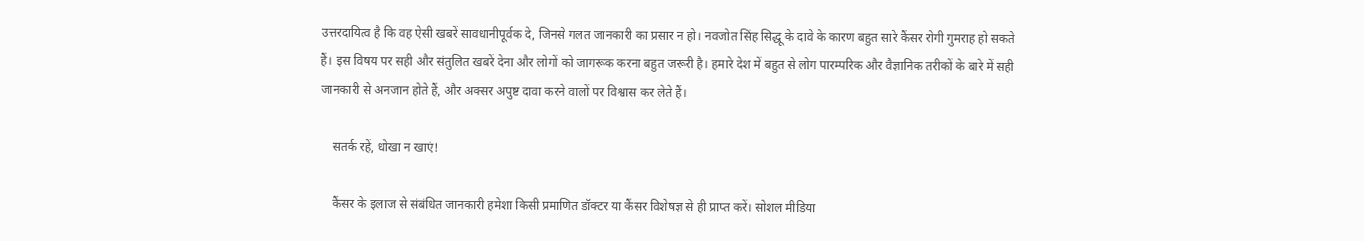उत्तरदायित्व है कि वह ऐसी खबरें सावधानीपूर्वक दे, जिनसे गलत जानकारी का प्रसार न हो। नवजोत सिंह सिद्धू के दावे के कारण बहुत सारे कैंसर रोगी गुमराह हो सकते हैं। इस विषय पर सही और संतुलित खबरें देना और लोगों को जागरूक करना बहुत जरूरी है। हमारे देश में बहुत से लोग पारम्परिक और वैज्ञानिक तरीकों के बारे में सही जानकारी से अनजान होते हैं, और अक्सर अपुष्ट दावा करने वालों पर विश्वास कर लेते हैं।

    सतर्क रहें, धोखा न खाएं!

    कैंसर के इलाज से संबंधित जानकारी हमेशा किसी प्रमाणित डॉक्टर या कैंसर विशेषज्ञ से ही प्राप्त करें। सोशल मीडिया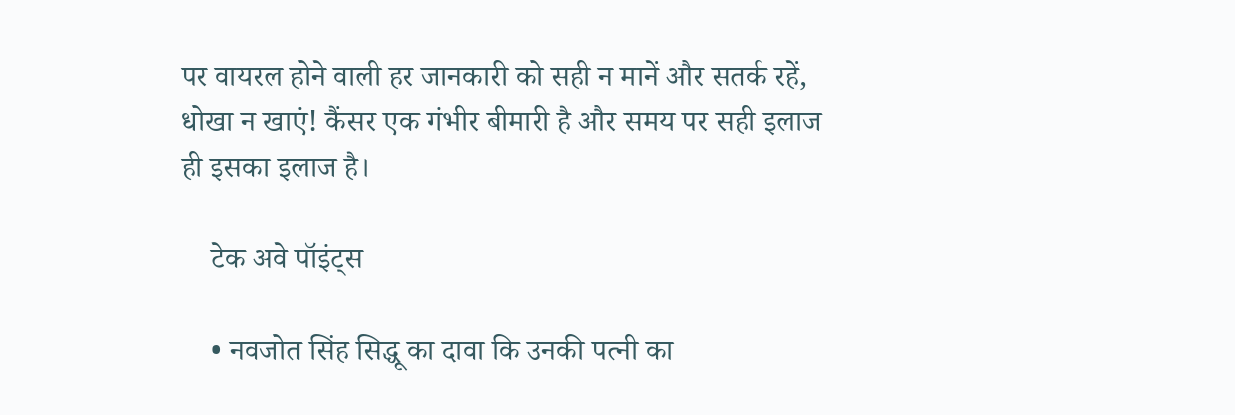पर वायरल होने वाली हर जानकारी को सही न मानें और सतर्क रहें, धोखा न खाएं! कैंसर एक गंभीर बीमारी है और समय पर सही इलाज ही इसका इलाज है।

    टेक अवे पॉइंट्स

    • नवजोत सिंह सिद्धू का दावा कि उनकी पत्नी का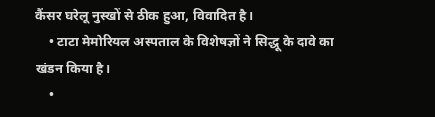कैंसर घरेलू नुस्खों से ठीक हुआ, विवादित है।
    • टाटा मेमोरियल अस्पताल के विशेषज्ञों ने सिद्धू के दावे का खंडन किया है।
    •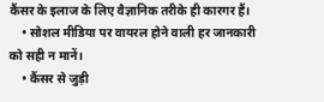कैंसर के इलाज के लिए वैज्ञानिक तरीके ही कारगर हैं।
    • सोशल मीडिया पर वायरल होने वाली हर जानकारी को सही न मानें।
    • कैंसर से जुड़ी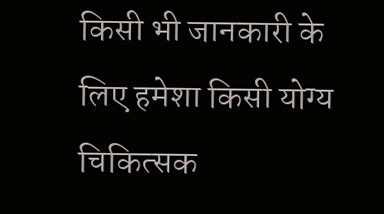किसी भी जानकारी के लिए हमेशा किसी योग्य चिकित्सक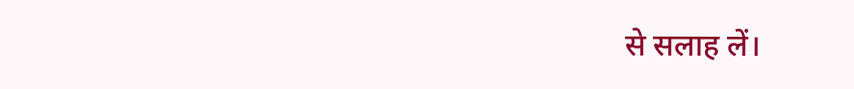से सलाह लें।